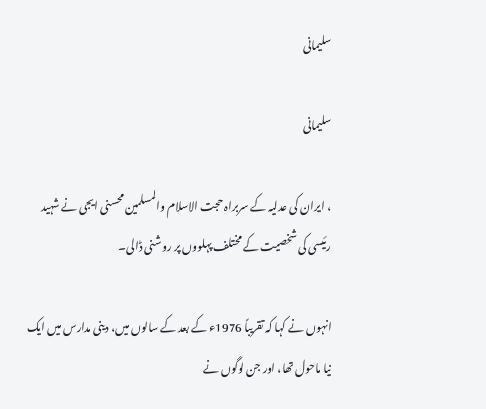سلیمانی

سلیمانی

، ایران کی عدلیہ کے سربراہ حجت الاسلام والمسلمین محسنی ایجی نے شہید رئیسی کی شخصیت کے مختلف پہلووں پر روشنی ڈالی۔

انہوں نے کہا کہ تقریباً 1976ء کے بعد کے سالوں میں، دینی مدارس میں ایک نیا ماحول تھا، اور جن لوگوں نے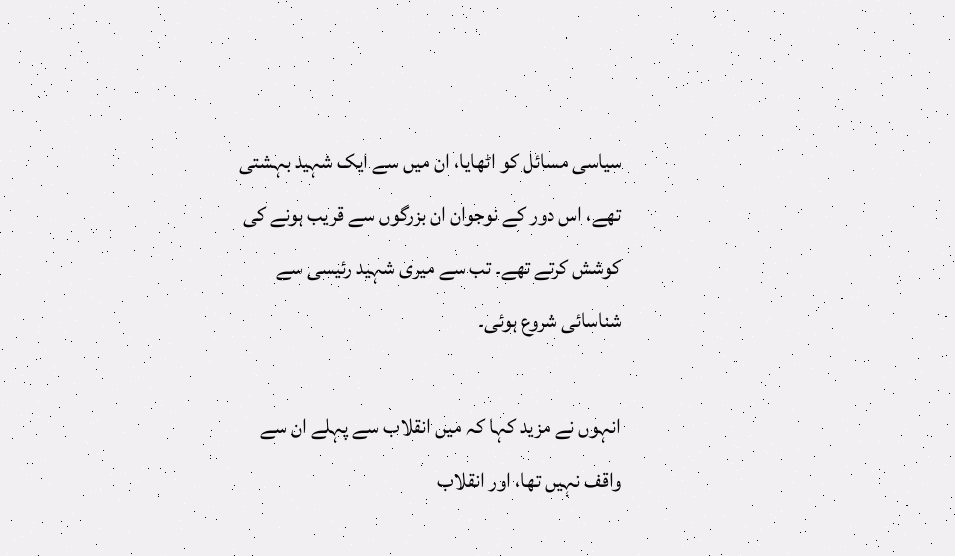سیاسی مسائل کو اٹھایا، ان میں سے ایک شہید بہشتی تھے، اس دور کے نوجوان ان بزرگوں سے قریب ہونے کی کوشش کرتے تھے۔ تب سے میری شہید رئیسی سے شناسائی شروع ہوئی۔

انہوں نے مزید کہا کہ میں انقلاب سے پہلے ان سے واقف نہیں تھا، اور انقلاب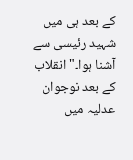کے بعد ہی میں شہید رئیسی سے آشنا ہوا۔" انقلاب کے بعد نوجوان عدلیہ میں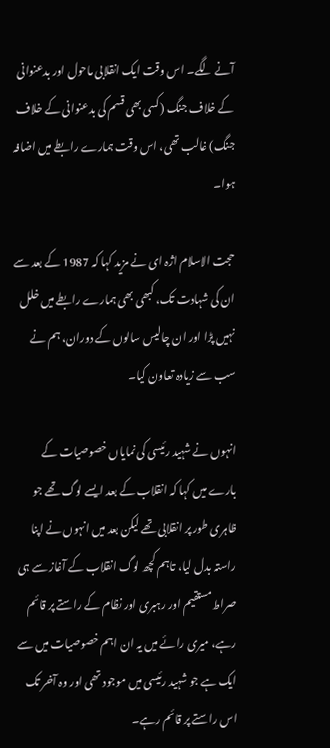آنے لگے۔ اس وقت ایک انقلابی ماحول اور بدعنوانی کے خلاف جنگ (کسی بھی قسم کی بدعنوانی کے خلاف جنگ) غالب تھی، اس وقت ہمارے رابطے میں اضافہ ہوا۔

حجت الاسلام اژہ ای نے مزید کہا کہ 1987 کے بعد سے ان کی شہادت تک، کبھی بھی ہمارے رابطے میں خلل نہیں پڑا اور ان چالیس سالوں کے دوران، ہم نے سب سے زیادہ تعاون کیا۔

انہوں نے شہید رئیسی کی نمایاں خصوصیات کے بارے میں کہا کہ انقلاب کے بعد ایسے لوگ تھے جو ظاہری طور پر انقلابی تھے لیکن بعد میں انہوں نے اپنا راستہ بدل لیا، تاہم کچھ لوگ انقلاب کے آغاز سے ہی صراط مستقیم اور رہبری اور نظام کے راستے پر قائم رہے، میری رائے میں یہ ان اہم خصوصیات میں سے ایک ہے جو شہید رئیسی میں موجود تھی اور وہ آخر تک اس راستے پر قائم رہے۔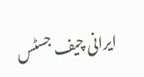ایرانی چیف جسٹس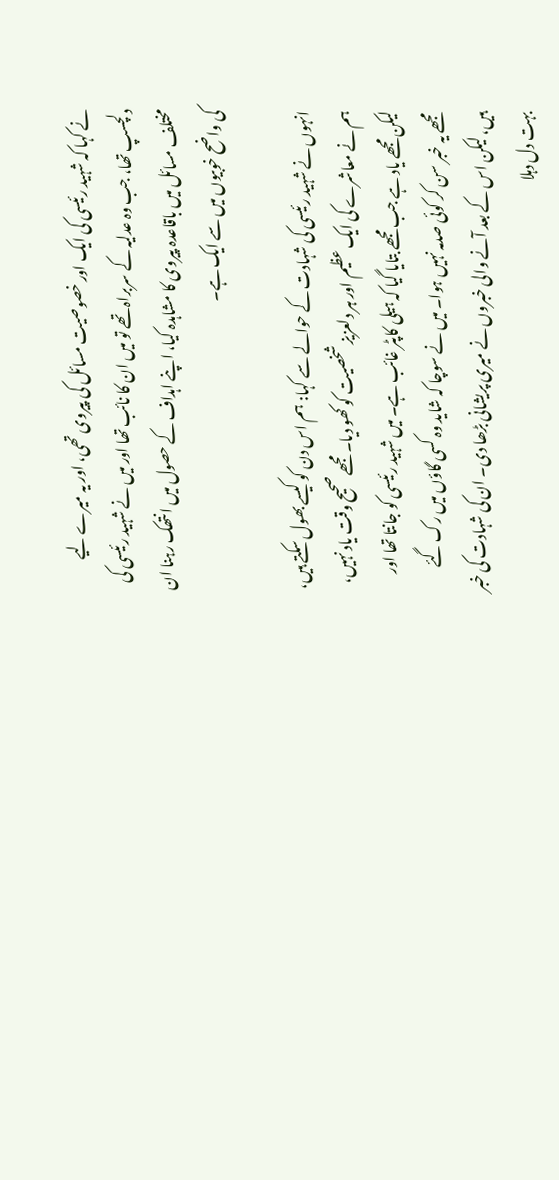نے کہا کہ شہید رئیسی کی ایک اور خصوصیت مسائل کی پیروی تھی، اور یہ میرے لیے دلچسپ تھا، جب وہ عدلیہ کے سربراہ تھے تو میں ان کا نائب تھا اور میں نے شہید رئیسی کی مختلف مسائل میں باقاعدہ پیروی کا مشاہدہ کیا، اپنے اہداف کے حصول میں انتھک رہنا ان کی واضح خوبیوں میں سے ایک ہے۔

انہوں نے شہید رئیسی کی شہادت کے حوالے سے کہا: ہم اس دن کو کیسے بھول سکتے ہیں، ہم نے معاشرے کی ایک عظیم اور ہر دلعزیز شخصیت کو کھو دیا۔ مجھے صحیح وقت یاد نہیں، لیکن مجھے یاد ہے جب مجھے بتایا گیا کہ ہیلی کاپٹر غائب ہے۔ میں شہید رئیسی کو جانتا تھا اور مجھے یہ خبر سن کر کوئی صدمہ نہیں ہوا۔ میں نے سوچا کہ شاید وہ کسی گاؤں میں رک گئے ہیں، لیکن اس کے بعد آنے والی خبروں نے میری پریشانی بڑھا دی۔ ان کی شہادت کی خبر بہت دل دہلا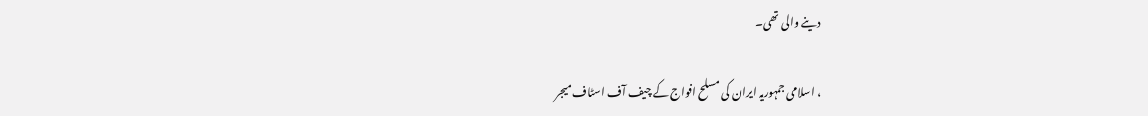دینے والی تھی۔

، اسلامی جمہوریہ ایران کی مسلح افواج کے چیف آف اسٹاف میجر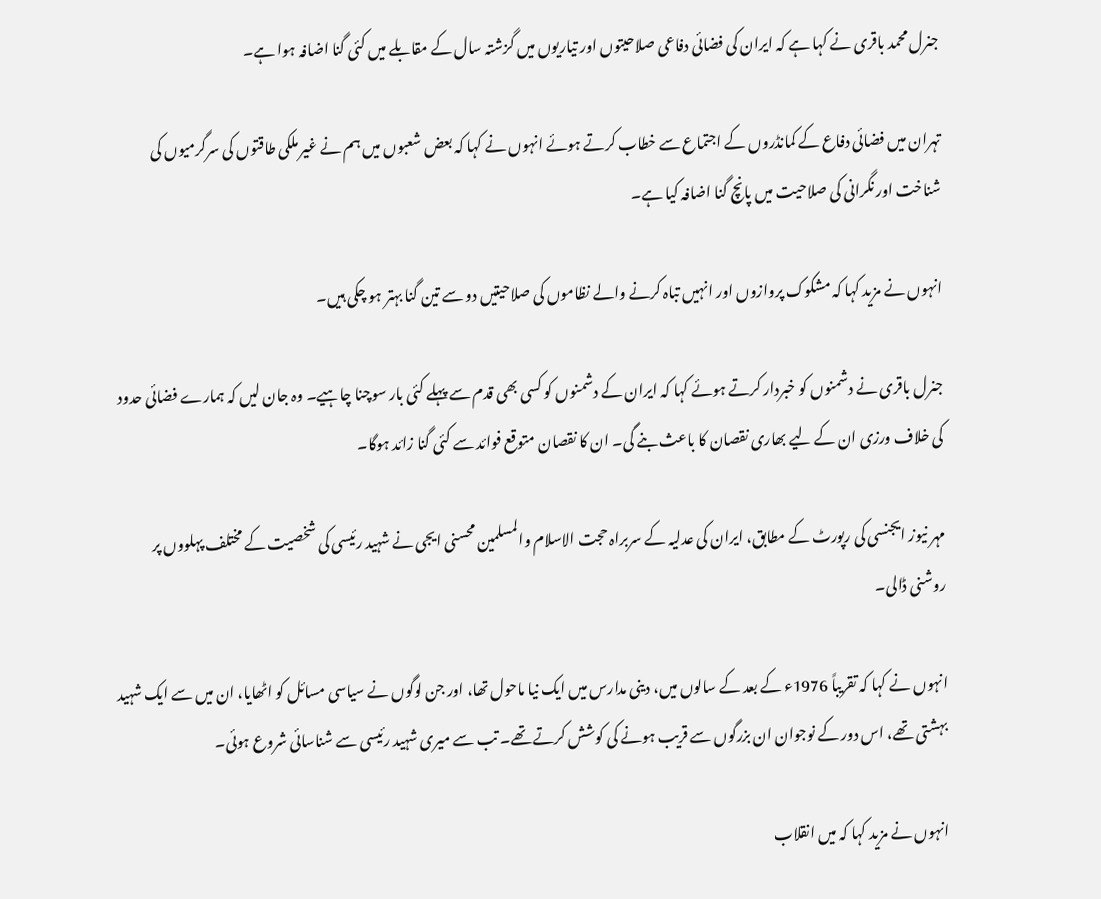جنرل محمد باقری نے کہا ہے کہ ایران کی فضائی دفاعی صلاحیتوں اور تیاریوں میں گزشتہ سال کے مقابلے میں کئی گنا اضافہ ہوا ہے۔

تہران میں فضائی دفاع کے کمانڈروں کے اجتماع سے خطاب کرتے ہوئے انہوں نے کہا کہ بعض شعبوں میں ہم نے غیر ملکی طاقتوں کی سرگرمیوں کی شناخت اور نگرانی کی صلاحیت میں پانچ گنا اضافہ کیا ہے۔

انہوں نے مزید کہا کہ مشکوک پروازوں اور انہیں تباہ کرنے والے نظاموں کی صلاحیتیں دو سے تین گنا بہتر ہو چکی ہیں۔

جنرل باقری نے دشمنوں کو خبردار کرتے ہوئے کہا کہ ایران کے دشمنوں کو کسی بھی قدم سے پہلے کئی بار سوچنا چاہیے۔ وہ جان لیں کہ ہمارے فضائی حدود کی خلاف ورزی ان کے لیے بھاری نقصان کا باعث بنے گی۔ ان کا نقصان متوقع فوائد سے کئی گنا زائد ہوگا۔

مہر نیوز ایجنسی کی رپورٹ کے مطابق، ایران کی عدلیہ کے سربراہ حجت الاسلام والمسلمین محسنی ایجی نے شہید رئیسی کی شخصیت کے مختلف پہلووں پر روشنی ڈالی۔

انہوں نے کہا کہ تقریباً 1976ء کے بعد کے سالوں میں، دینی مدارس میں ایک نیا ماحول تھا، اور جن لوگوں نے سیاسی مسائل کو اٹھایا، ان میں سے ایک شہید بہشتی تھے، اس دور کے نوجوان ان بزرگوں سے قریب ہونے کی کوشش کرتے تھے۔ تب سے میری شہید رئیسی سے شناسائی شروع ہوئی۔

انہوں نے مزید کہا کہ میں انقلاب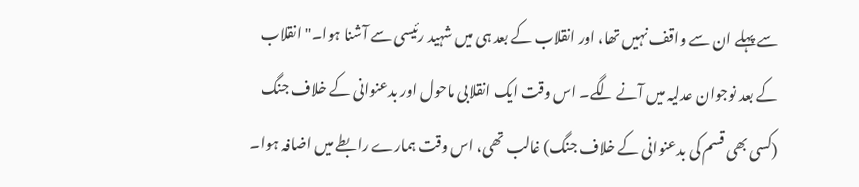سے پہلے ان سے واقف نہیں تھا، اور انقلاب کے بعد ہی میں شہید رئیسی سے آشنا ہوا۔" انقلاب کے بعد نوجوان عدلیہ میں آنے لگے۔ اس وقت ایک انقلابی ماحول اور بدعنوانی کے خلاف جنگ (کسی بھی قسم کی بدعنوانی کے خلاف جنگ) غالب تھی، اس وقت ہمارے رابطے میں اضافہ ہوا۔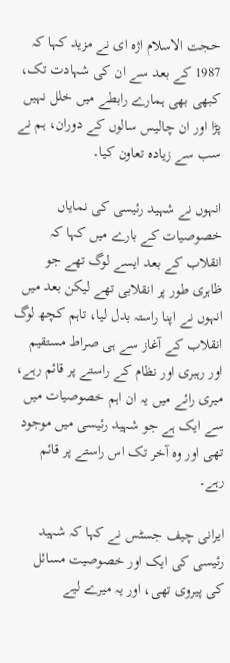حجت الاسلام اژہ ای نے مزید کہا کہ 1987 کے بعد سے ان کی شہادت تک، کبھی بھی ہمارے رابطے میں خلل نہیں پڑا اور ان چالیس سالوں کے دوران، ہم نے سب سے زیادہ تعاون کیا۔

انہوں نے شہید رئیسی کی نمایاں خصوصیات کے بارے میں کہا کہ انقلاب کے بعد ایسے لوگ تھے جو ظاہری طور پر انقلابی تھے لیکن بعد میں انہوں نے اپنا راستہ بدل لیا، تاہم کچھ لوگ انقلاب کے آغاز سے ہی صراط مستقیم اور رہبری اور نظام کے راستے پر قائم رہے، میری رائے میں یہ ان اہم خصوصیات میں سے ایک ہے جو شہید رئیسی میں موجود تھی اور وہ آخر تک اس راستے پر قائم رہے۔

ایرانی چیف جسٹس نے کہا کہ شہید رئیسی کی ایک اور خصوصیت مسائل کی پیروی تھی، اور یہ میرے لیے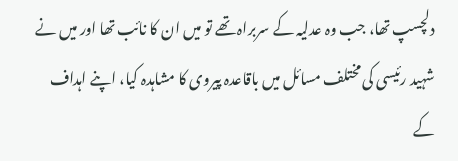دلچسپ تھا، جب وہ عدلیہ کے سربراہ تھے تو میں ان کا نائب تھا اور میں نے شہید رئیسی کی مختلف مسائل میں باقاعدہ پیروی کا مشاہدہ کیا، اپنے اہداف کے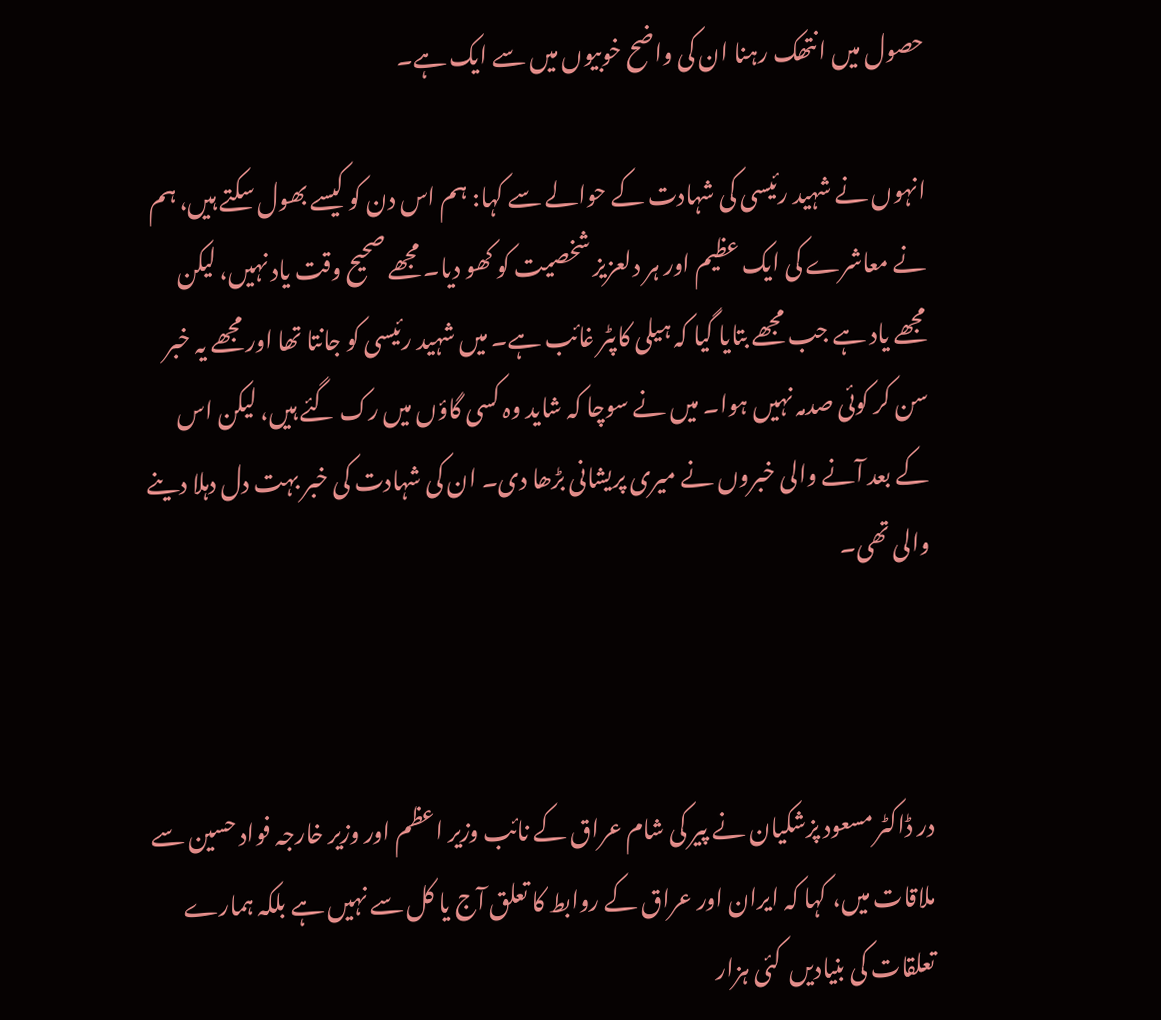حصول میں انتھک رہنا ان کی واضح خوبیوں میں سے ایک ہے۔

انہوں نے شہید رئیسی کی شہادت کے حوالے سے کہا: ہم اس دن کو کیسے بھول سکتے ہیں، ہم نے معاشرے کی ایک عظیم اور ہر دلعزیز شخصیت کو کھو دیا۔ مجھے صحیح وقت یاد نہیں، لیکن مجھے یاد ہے جب مجھے بتایا گیا کہ ہیلی کاپٹر غائب ہے۔ میں شہید رئیسی کو جانتا تھا اور مجھے یہ خبر سن کر کوئی صدمہ نہیں ہوا۔ میں نے سوچا کہ شاید وہ کسی گاؤں میں رک گئے ہیں، لیکن اس کے بعد آنے والی خبروں نے میری پریشانی بڑھا دی۔ ان کی شہادت کی خبر بہت دل دہلا دینے والی تھی۔



در ڈاکٹر مسعود پزشکیان نے پیر کی شام عراق کے نائب وزیر اعظم اور وزیر خارجہ فواد حسین سے ملاقات میں، کہا کہ ایران اور عراق کے روابط کا تعلق آج یا کل سے نہیں ہے بلکہ ہمارے تعلقات کی بنیادیں  کئی ہزار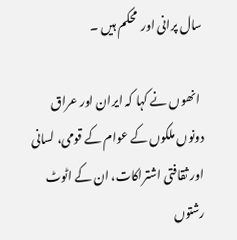سال پرانی اور  محکم ہیں ۔

 انھوں نے کہا کہ ایران اور عراق دونوں ملکوں کے عوام کے قومی، لسانی اور ثقافتی اشتراکات، ان کے اٹوٹ رشتوں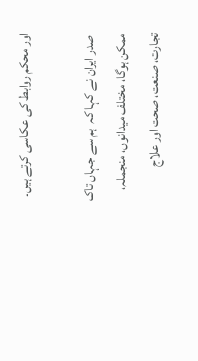اور محکم روابط کی عکاسی کرتے ہیں۔

 صدر ایران نے کہا کہ  ہم سے جہاں تاک ممکن ہوگا، مختلف میدانوں، منجملہ، تجارت، صنعت، صحت اور علاج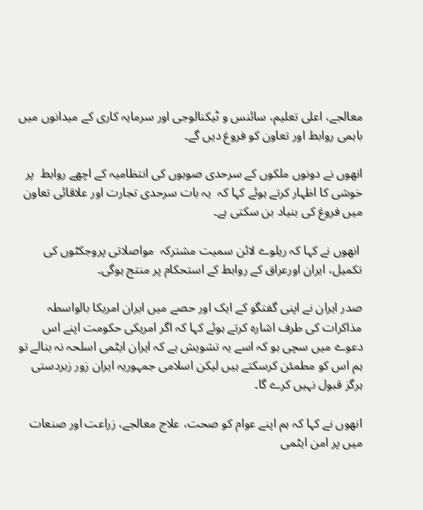معالجے، اعلی تعلیم، سائنس و ٹیکنالوجی اور سرمایہ کاری کے میدانوں میں باہمی روابط اور تعاون کو فروغ دیں گے۔

انھوں نے دونوں ملکوں کے سرحدی صوبوں کی انتظامیہ کے اچھے روابط  پر خوشی کا اظہار کرتے ہوئے کہا کہ  یہ بات سرحدی تجارت اور علاقائی تعاون میں فروغ کی بنیاد بن سکتی ہے۔

 انھوں نے کہا کہ ریلوے لائن سمیت مشترکہ  مواصلاتی پروجکٹوں کی تکمیل، ایران اورعراق کے روابط کے استحکام پر منتج ہوگی۔

صدر ایران نے اپنی گفتگو کے ایک اور حصے میں ایران امریکا بالواسطہ مذاکرات کی طرف اشارہ کرتے ہوئے کہا کہ اگر امریکی حکومت اپنے اس دعوے میں سچی ہو کہ اسے یہ تشویش ہے کہ ایران ایٹمی اسلحہ نہ بنالے تو ہم اس کو مطمئن کرسکتے ہیں لیکن اسلامی جمہوریہ ایران زور زبردستی ہرگز قبول نہیں کرے گا۔

انھوں نے کہا کہ ہم اپنے عوام کو صحت، علاج معالجے، زراعت اور صنعات میں پر امن ایٹمی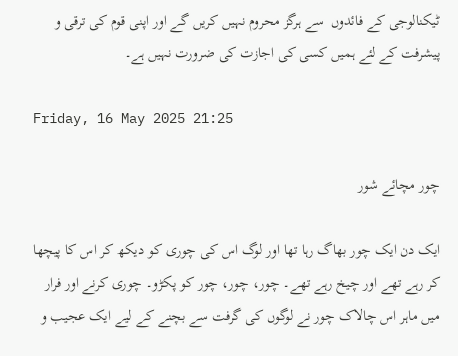ٹیکنالوجی کے فائدوں  سے ہرگز محروم نہیں کریں گے اور اپنی قوم کی ترقی و پیشرفت کے لئے ہمیں کسی کی اجازت کی ضرورت نہیں ہے۔

Friday, 16 May 2025 21:25

چور مچائے شور

ایک دن ایک چور بھاگ رہا تھا اور لوگ اس کی چوری کو دیکھ کر اس کا پیچھا کر رہے تھے اور چیخ رہے تھے۔ چور، چور، چور کو پکڑو۔ چوری کرنے اور فرار میں ماہر اس چالاک چور نے لوگوں کی گرفت سے بچنے کے لیے ایک عجیب و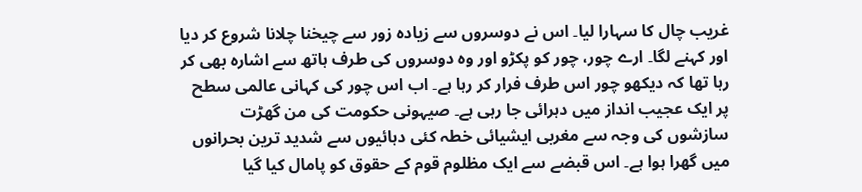غریب چال کا سہارا لیا۔ اس نے دوسروں سے زیادہ زور سے چیخنا چلانا شروع کر دیا اور کہنے لگا۔ ارے چور، چور کو پکڑو اور وہ دوسروں کی طرف ہاتھ سے اشارہ بھی کر رہا تھا کہ دیکھو چور اس طرف فرار کر رہا ہے۔ اب اس چور کی کہانی عالمی سطح پر ایک عجیب انداز میں دہرائی جا رہی ہے۔ صیہونی حکومت کی من گھڑت سازشوں کی وجہ سے مغربی ایشیائی خطہ کئی دہائیوں سے شدید ترین بحرانوں میں گھرا ہوا ہے۔ اس قبضے سے ایک مظلوم قوم کے حقوق کو پامال کیا گیا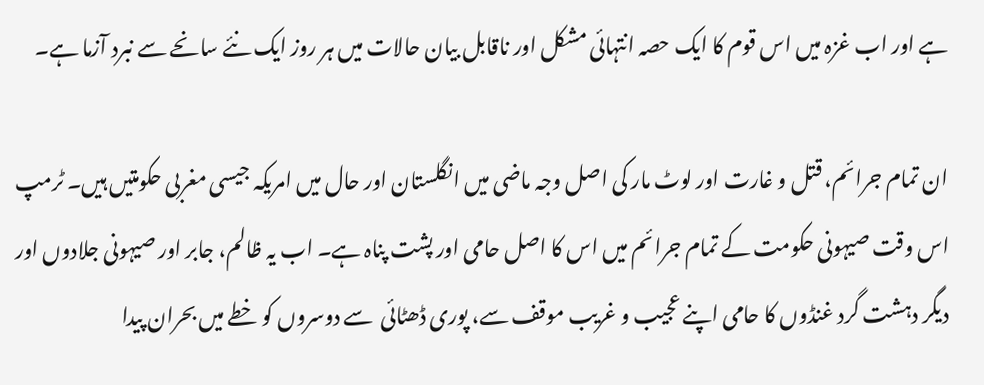ہے اور اب غزہ میں اس قوم کا ایک حصہ انتہائی مشکل اور ناقابل بیان حالات میں ہر روز ایک نئے سانحے سے نبرد آزما ہے۔

ان تمام جرائم، قتل و غارت اور لوٹ مار کی اصل وجہ ماضی میں انگلستان اور حال میں امریکہ جیسی مغربی حکومتیں ہیں۔ ٹرمپ اس وقت صیہونی حکومت کے تمام جرائم میں اس کا اصل حامی اور پشت پناہ ہے۔ اب یہ ظالم، جابر اور صیہونی جلادوں اور دیگر دہشت گرد غنڈوں کا حامی اپنے عجیب و غریب موقف سے، پوری ڈھٹائی  سے دوسروں کو خطے میں بحران پیدا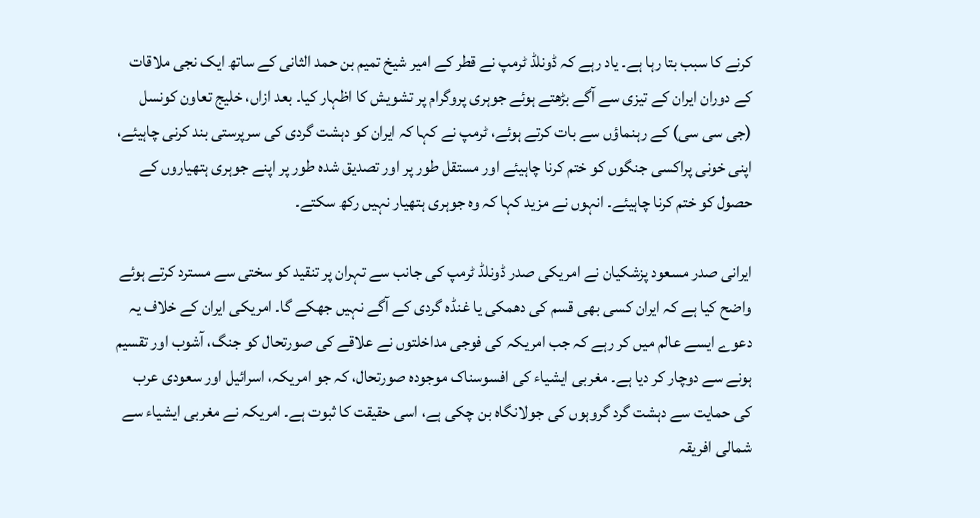کرنے کا سبب بتا رہا ہے۔ یاد رہے کہ ڈونلڈ ٹرمپ نے قطر کے امیر شیخ تمیم بن حمد الثانی کے ساتھ ایک نجی ملاقات کے دوران ایران کے تیزی سے آگے بڑھتے ہوئے جوہری پروگرام پر تشویش کا اظہار کیا۔ بعد ازاں، خلیج تعاون کونسل (جی سی سی) کے رہنماؤں سے بات کرتے ہوئے، ٹرمپ نے کہا کہ ایران کو دہشت گردی کی سرپرستی بند کرنی چاہیئے، اپنی خونی پراکسی جنگوں کو ختم کرنا چاہیئے اور مستقل طور پر اور تصدیق شدہ طور پر اپنے جوہری ہتھیاروں کے حصول کو ختم کرنا چاہیئے۔ انہوں نے مزید کہا کہ وہ جوہری ہتھیار نہیں رکھ سکتے۔

ایرانی صدر مسعود پزشکیان نے امریکی صدر ڈونلڈ ٹرمپ کی جانب سے تہران پر تنقید کو سختی سے مسترد کرتے ہوئے واضح کیا ہے کہ ایران کسی بھی قسم کی دھمکی یا غنڈہ گردی کے آگے نہیں جھکے گا۔ امریکی ایران کے خلاف یہ دعوے ایسے عالم میں کر رہے کہ جب امریکہ کی فوجی مداخلتوں نے علاقے کی صورتحال کو جنگ، آشوب اور تقسیم ہونے سے دوچار کر دیا ہے۔ مغربی ایشیاء کی افسوسناک موجودہ صورتحال، کہ جو امریکہ، اسرائیل اور سعودی عرب کی حمایت سے دہشت گرد گروہوں کی جولانگاہ بن چکی ہے، اسی حقیقت کا ثبوت ہے۔ امریکہ نے مغربی ایشیاء سے شمالی افریقہ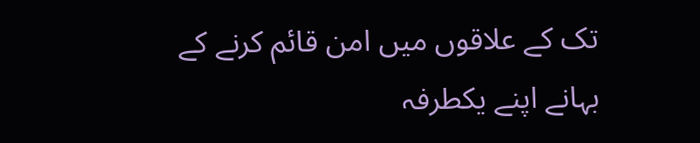تک کے علاقوں میں امن قائم کرنے کے بہانے اپنے یکطرفہ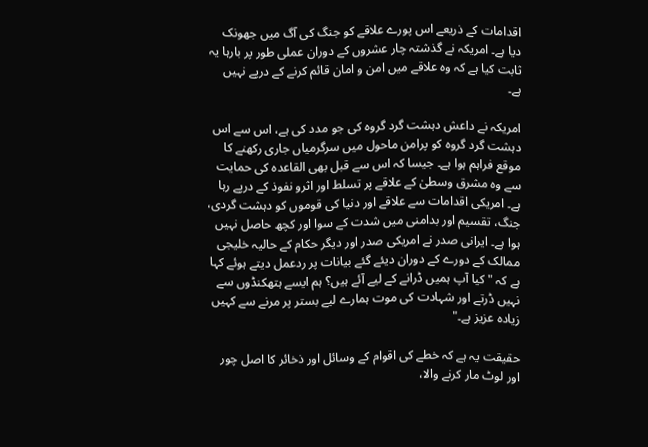اقدامات کے ذریعے اس پورے علاقے کو جنگ کی آگ میں جھونک دیا ہے۔ امریکہ نے گذشتہ چار عشروں کے دوران عملی طور پر بارہا یہ ثابت کیا ہے کہ وہ علاقے میں امن و امان قائم کرنے کے درپے نہیں ہے۔

امریکہ نے داعش دہشت گرد گروہ کی جو مدد کی ہے، اس سے اس دہشت گرد گروہ کو پرامن ماحول میں سرگرمیاں جاری رکھنے کا موقع فراہم ہوا ہے۔ جیسا کہ اس سے قبل بھی القاعدہ کی حمایت سے وہ مشرق وسطیٰ کے علاقے پر تسلط اور اثرو نفوذ کے درپے رہا ہے۔ امریکی اقدامات سے علاقے اور دنیا کی قوموں کو دہشت گردی، جنگ، تقسیم اور بدامنی میں شدت کے سوا اور کچھ حاصل نہیں ہوا ہے۔ ایرانی صدر نے امریکی صدر اور دیگر حکام کے حالیہ خلیجی ممالک کے دورے کے دوران دیئے گئے بیانات پر ردعمل دیتے ہوئے کہا ہے کہ "کیا آپ ہمیں ڈرانے کے لیے آئے ہیں؟ ہم ایسے ہتھکنڈوں سے نہیں ڈرتے اور شہادت کی موت ہمارے لیے بستر پر مرنے سے کہیں زیادہ عزیز ہے۔"

حقیقت یہ ہے کہ خطے کی اقوام کے وسائل اور ذخائر کا اصل چور اور لوٹ مار کرنے والا،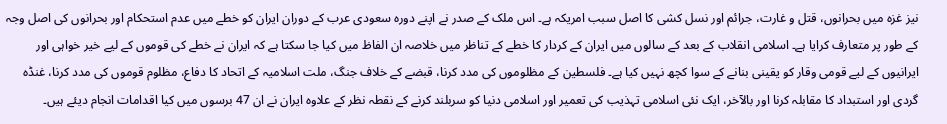نیز غزہ میں بحرانوں، قتل و غارت، جرائم اور نسل کشی کا اصل سبب امریکہ ہے۔ اس ملک کے صدر نے اپنے دورہ سعودی عرب کے دوران ایران کو خطے میں عدم استحکام اور بحرانوں کی اصل وجہ کے طور پر متعارف کرایا ہے۔ اسلامی انقلاب کے بعد کے سالوں میں ایران کے کردار کا خطے کے تناظر میں خلاصہ ان الفاظ میں کیا جا سکتا ہے کہ ایران نے خطے کی قوموں کے لیے خیر خواہی اور ایرانیوں کے لیے قومی وقار کو یقینی بنانے کے سوا کچھ نہیں کیا ہے۔ فلسطین کے مظلوموں کی مدد کرنا، قبضے کے خلاف جنگ، ملت اسلامیہ کے اتحاد کا دفاع، مظلوم قوموں کی مدد کرنا، غنڈہ گردی اور استبداد کا مقابلہ کرنا اور بالآخر، ایک نئی اسلامی تہذیب کی تعمیر اور اسلامی دنیا کو سربلند کرنے کے نقطہ نظر کے علاوہ ایران نے ان 47 برسوں میں کیا اقدامات انجام دیئے ہیں۔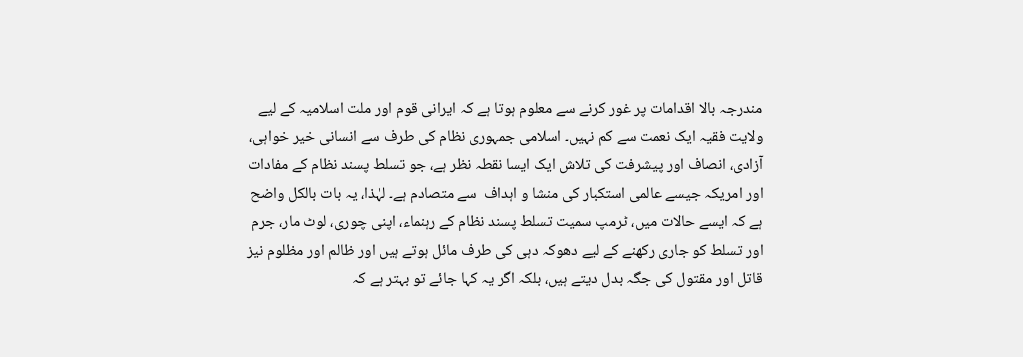مندرجہ بالا اقدامات پر غور کرنے سے معلوم ہوتا ہے کہ ایرانی قوم اور ملت اسلامیہ کے لیے ولایت فقیہ ایک نعمت سے کم نہیں۔ اسلامی جمہوری نظام کی طرف سے انسانی خیر خواہی، آزادی، انصاف اور پیشرفت کی تلاش ایک ایسا نقطہ نظر ہے، جو تسلط پسند نظام کے مفادات اور امریکہ جیسے عالمی استکبار کی منشا و اہداف  سے متصادم ہے۔ لہٰذا، یہ بات بالکل واضح ہے کہ ایسے حالات میں، ٹرمپ سمیت تسلط پسند نظام کے رہنماء، اپنی چوری، لوٹ مار، جرم اور تسلط کو جاری رکھنے کے لیے دھوکہ دہی کی طرف مائل ہوتے ہیں اور ظالم اور مظلوم نیز  قاتل اور مقتول کی جگہ بدل دیتے ہیں، بلکہ اگر یہ کہا جائے تو بہتر ہے کہ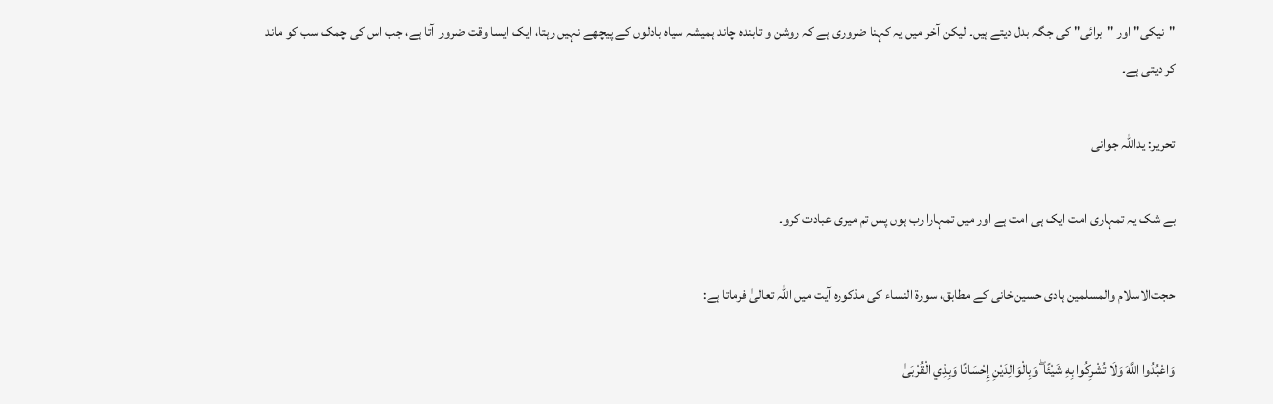"نیکی" اور "برائی" کی جگہ بدل دیتے ہیں۔ لیکن آخر میں یہ کہنا ضروری ہے کہ روشن و تابندہ چاند ہمیشہ سیاہ بادلوں کے پیچھے نہیں رہتا، ایک ایسا وقت ضرور  آتا ہے، جب اس کی چمک سب کو ماند کر دیتی ہے۔

تحریر: یداللہ جوانی

بے شک یہ تمہاری امت ایک ہی امت ہے اور میں تمہارا رب ہوں پس تم میری عبادت کرو۔

حجت‌الاسلام والمسلمین ہادی حسین‌خانی کے مطابق، سورۃ النساء کی مذکورہ آیت میں اللہ تعالیٰ فرماتا ہے:

وَاعْبُدُوا اللَّهَ وَلَا تُشْرِكُوا بِهِ شَيْئًا ۖ وَبِالْوَالِدَيْنِ إِحْسَانًا وَبِذِي الْقُرْبَىٰ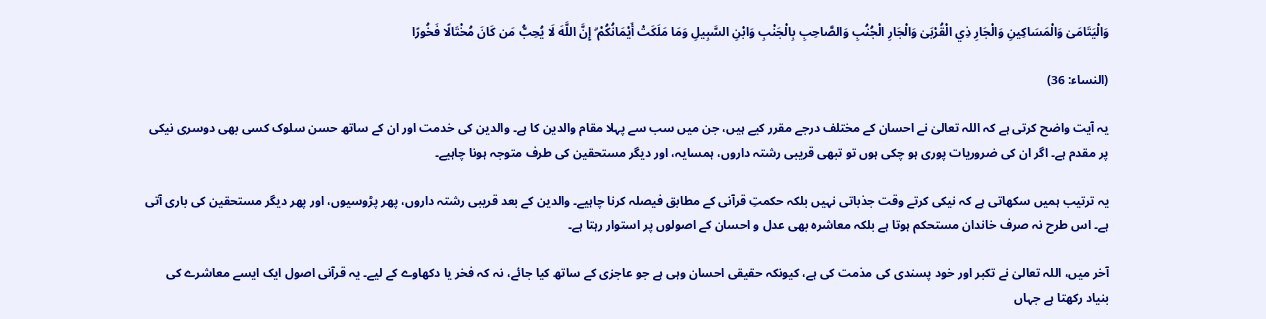وَالْيَتَامَىٰ وَالْمَسَاكِينِ وَالْجَارِ ذِي الْقُرْبَىٰ وَالْجَارِ الْجُنُبِ وَالصَّاحِبِ بِالْجَنْبِ وَابْنِ السَّبِيلِ وَمَا مَلَكَتْ أَيْمَانُكُمْ ۗ إِنَّ اللَّهَ لَا يُحِبُّ مَن كَانَ مُخْتَالًا فَخُورًا

(النساء: 36)

یہ آیت واضح کرتی ہے کہ اللہ تعالیٰ نے احسان کے مختلف درجے مقرر کیے ہیں، جن میں سب سے پہلا مقام والدین کا ہے۔ والدین کی خدمت اور ان کے ساتھ حسن سلوک کسی بھی دوسری نیکی پر مقدم ہے۔ اگر ان کی ضروریات پوری ہو چکی ہوں تو تبھی قریبی رشتہ داروں، ہمسایہ، اور دیگر مستحقین کی طرف متوجہ ہونا چاہیے۔

یہ ترتیب ہمیں سکھاتی ہے کہ نیکی کرتے وقت جذباتی نہیں بلکہ حکمتِ قرآنی کے مطابق فیصلہ کرنا چاہیے۔ والدین کے بعد قریبی رشتہ داروں، پھر پڑوسیوں، اور پھر دیگر مستحقین کی باری آتی ہے۔ اس طرح نہ صرف خاندان مستحکم ہوتا ہے بلکہ معاشرہ بھی عدل و احسان کے اصولوں پر استوار رہتا ہے۔

آخر میں، اللہ تعالیٰ نے تکبر اور خود پسندی کی مذمت کی ہے، کیونکہ حقیقی احسان وہی ہے جو عاجزی کے ساتھ کیا جائے، نہ کہ فخر یا دکھاوے کے لیے۔ یہ قرآنی اصول ایک ایسے معاشرے کی بنیاد رکھتا ہے جہاں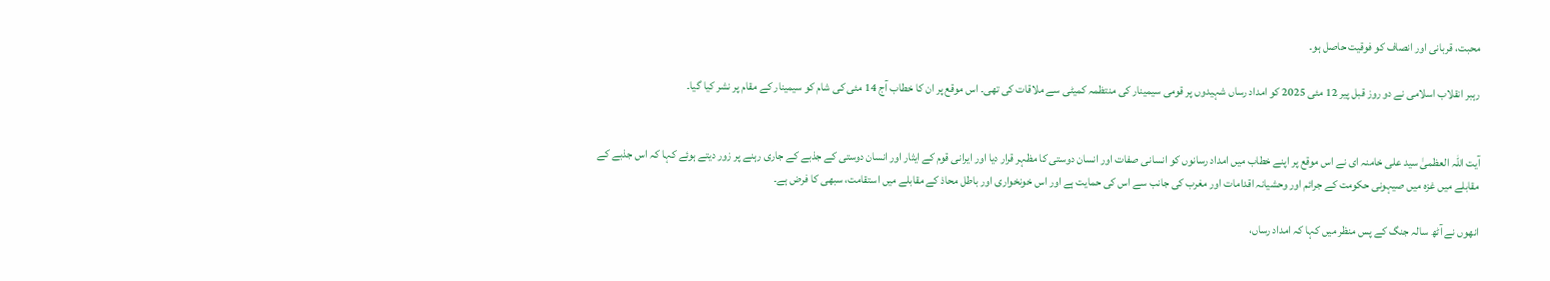محبت، قربانی اور انصاف کو فوقیت حاصل ہو۔

رہبر انقلاب اسلامی نے دو روز قبل پیر 12 مئی 2025 کو امداد رساں شہیدوں پر قومی سیمینار کی منتظمہ کمیٹی سے ملاقات کی تھی۔ اس موقع پر ان کا خطاب آج 14 مئی کی شام کو سیمینار کے مقام پر نشر کیا گيا۔


آیت اللہ العظمیٰ سید علی خامنہ ای نے اس موقع پر اپنے خطاب میں امداد رسانوں کو انسانی صفات اور انسان دوستی کا مظہر قرار دیا اور ایرانی قوم کے ایثار اور انسان دوستی کے جذبے کے جاری رہنے پر زور دیتے ہوئے کہا کہ اس جذبے کے مقابلے میں غزہ میں صیہونی حکومت کے جرائم اور وحشیانہ اقدامات اور مغرب کی جانب سے اس کی حمایت ہے اور اس خونخواری اور باطل محاذ کے مقابلے میں استقامت، سبھی کا فرض ہے۔

انھوں نے آٹھ سالہ جنگ کے پس منظر میں کہا کہ امداد رساں،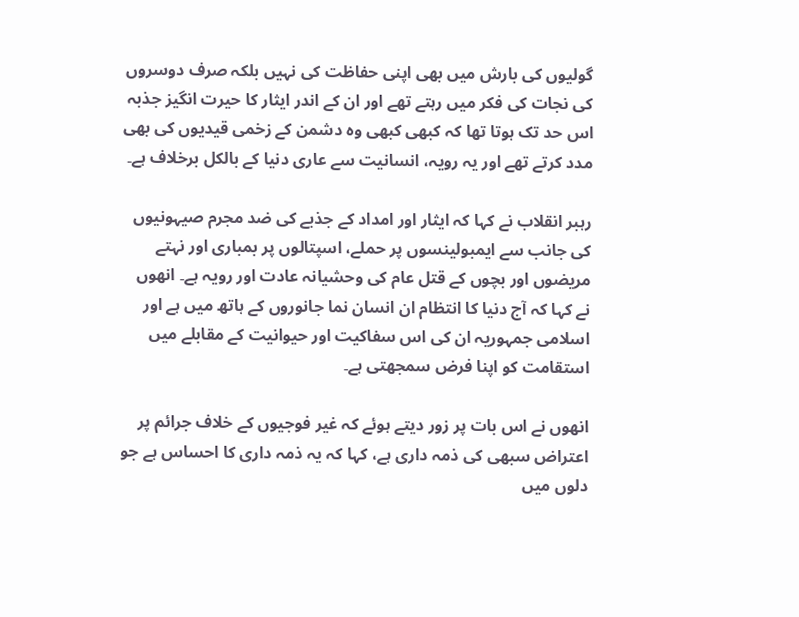گولیوں کی بارش میں بھی اپنی حفاظت کی نہیں بلکہ صرف دوسروں کی نجات کی فکر میں رہتے تھے اور ان کے اندر ایثار کا حیرت انگیز جذبہ اس حد تک ہوتا تھا کہ کبھی کبھی وہ دشمن کے زخمی قیدیوں کی بھی مدد کرتے تھے اور یہ رویہ، انسانیت سے عاری دنیا کے بالکل برخلاف ہے۔

رہبر انقلاب نے کہا کہ ایثار اور امداد کے جذبے کی ضد مجرم صیہونیوں کی جانب سے ایمبولینسوں پر حملے، اسپتالوں پر بمباری اور نہتے مریضوں اور بچوں کے قتل عام کی وحشیانہ عادت اور رویہ ہے۔ انھوں نے کہا کہ آج دنیا کا انتظام ان انسان نما جانوروں کے ہاتھ میں ہے اور اسلامی جمہوریہ ان کی اس سفاکیت اور حیوانیت کے مقابلے میں استقامت کو اپنا فرض سمجھتی ہے۔

انھوں نے اس بات پر زور دیتے ہوئے کہ غیر فوجیوں کے خلاف جرائم پر اعتراض سبھی کی ذمہ داری ہے، کہا کہ یہ ذمہ داری کا احساس ہے جو دلوں میں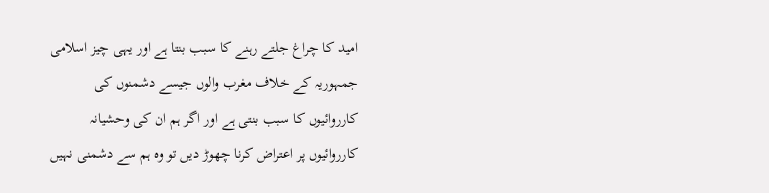امید کا چراغ جلتے رہنے کا سبب بنتا ہے اور یہی چیز اسلامی جمہوریہ کے خلاف مغرب والوں جیسے دشمنوں کی کارروائيوں کا سبب بنتی ہے اور اگر ہم ان کی وحشیانہ کارروائيوں پر اعتراض کرنا چھوڑ دیں تو وہ ہم سے دشمنی نہیں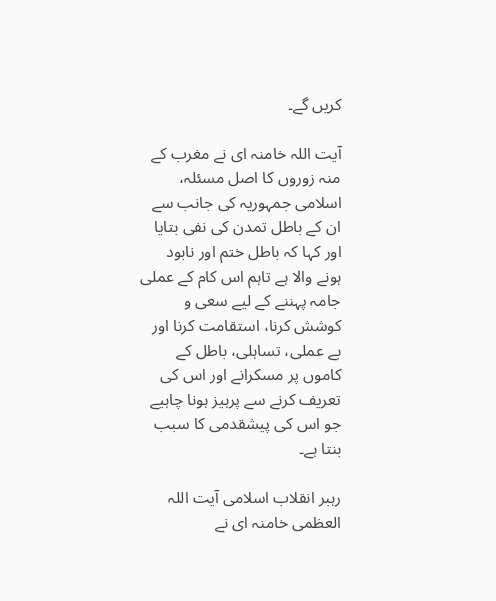کریں گے۔

آيت اللہ خامنہ ای نے مغرب کے منہ زوروں کا اصل مسئلہ، اسلامی جمہوریہ کی جانب سے ان کے باطل تمدن کی نفی بتایا اور کہا کہ باطل ختم اور نابود ہونے والا ہے تاہم اس کام کے عملی جامہ پہننے کے لیے سعی و کوشش کرنا، استقامت کرنا اور بے عملی، تساہلی، باطل کے کاموں پر مسکرانے اور اس کی تعریف کرنے سے پرہیز ہونا چاہیے جو اس کی پیشقدمی کا سبب بنتا ہے۔

رہبر انقلاب اسلامی آيت اللہ العظمی خامنہ ای نے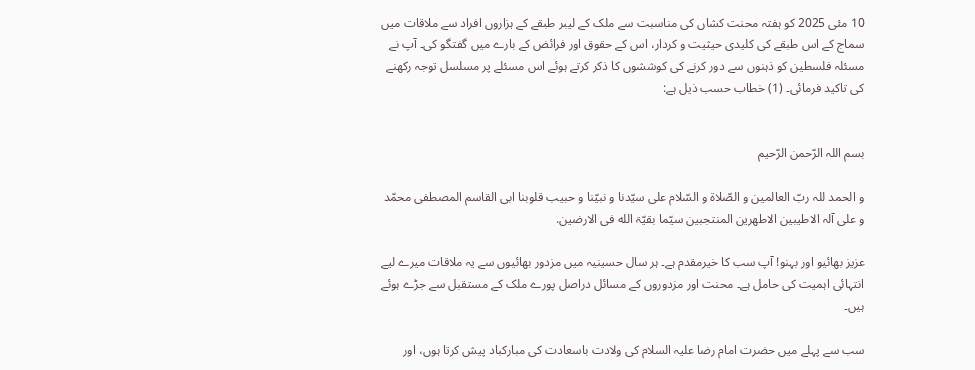10 مئی 2025 کو ہفتہ محنت کشاں کی مناسبت سے ملک کے لیبر طبقے کے ہزاروں افراد سے ملاقات میں سماج کے اس طبقے کی کلیدی حیثیت و کردار، اس کے حقوق اور فرائض کے بارے میں گفتگو کی۔ آپ نے مسئلہ فلسطین کو ذہنوں سے دور کرنے کی کوششوں کا ذکر کرتے ہوئے اس مسئلے پر مسلسل توجہ رکھنے کی تاکید فرمائی۔ (1) خطاب حسب ذیل ہے:


بسم اللہ الرّحمن الرّحیم

و الحمد للہ ربّ العالمین و الصّلاۃ و السّلام علی سیّدنا و نبیّنا و حبیب قلوبنا ابی ‌القاسم المصطفی محمّد و علی آلہ الاطیبین الاطھرین المنتجبین سیّما بقیّۃ الله فی الارضین.

عزیز بھائیو اور بہنو! آپ سب کا خیرمقدم ہے۔ ہر سال حسینیہ میں مزدور بھائیوں سے یہ ملاقات میرے لیے انتہائی اہمیت کی حامل ہے۔ محنت اور مزدوروں کے مسائل دراصل پورے ملک کے مستقبل سے جڑے ہوئے ہیں۔

سب سے پہلے میں حضرت امام رضا علیہ السلام کی ولادت باسعادت کی مبارکباد پیش کرتا ہوں، اور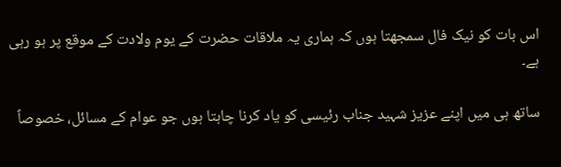اس بات کو نیک فال سمجھتا ہوں کہ ہماری یہ ملاقات حضرت کے یوم ولادت کے موقع پر ہو رہی ہے۔

ساتھ ہی میں اپنے عزیز شہید جناب رئیسی کو یاد کرنا چاہتا ہوں جو عوام کے مسائل، خصوصاً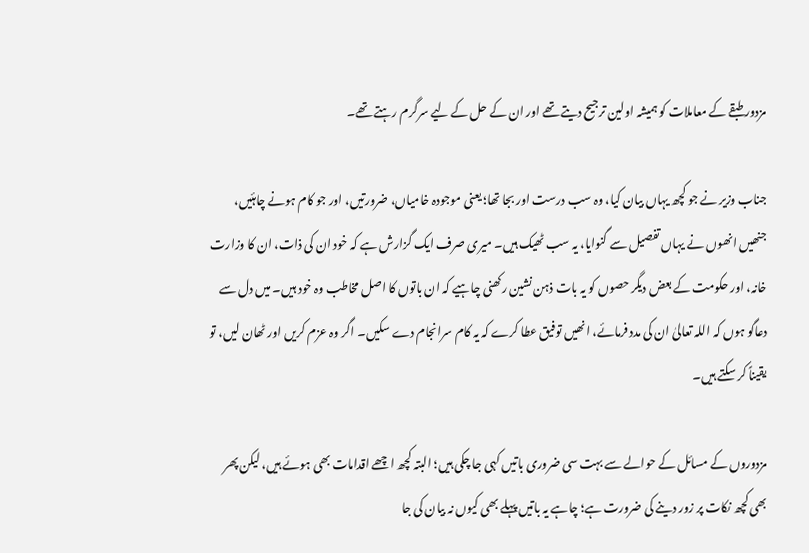مزدور طبقے کے معاملات کو ہمیشہ اولین ترجیح دیتے تھے اور ان کے حل کے لیے سرگرم رہتے تھے۔

جناب وزیر نے جو کچھ یہاں بیان کیا، وہ سب درست اور بجا تھا؛ یعنی موجودہ خامیاں، ضرورتیں، اور جو کام ہونے چاہئیں، جنھیں انھوں نے یہاں تفصیل سے گنوایا، یہ سب ٹھیک ہیں۔ میری صرف ایک گزارش ہے کہ خود ان کی ذات، ان کا وزارت خانہ، اور حکومت کے بعض دیگر حصوں کو یہ بات ذہن نشین رکھنی چاہیے کہ ان باتوں کا اصل مخاطب وہ خود ہیں۔ میں دل سے دعاگو ہوں کہ اللہ تعالیٰ ان کی مدد فرمائے، انھیں توفیق عطا کرے کہ یہ کام سرانجام دے سکیں۔ اگر وہ عزم کریں اور ٹھان لیں، تو یقیناً کر سکتے ہیں۔

مزدوروں کے مسائل کے حوالے سے بہت سی ضروری باتیں کہی جا چکی ہیں؛ البتہ کچھ اچھے اقدامات بھی ہوئے ہیں، لیکن پھر بھی کچھ نکات پر زور دینے کی ضرورت ہے؛ چاہے یہ باتیں پہلے بھی کیوں نہ بیان کی جا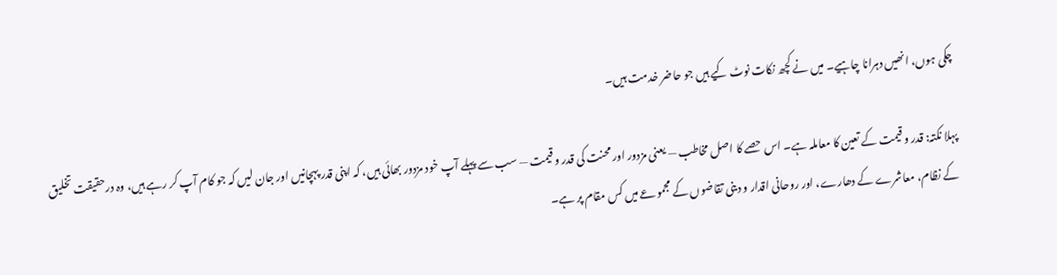چکی ہوں، انھیں دہرانا چاہیے۔ میں نے کچھ نکات نوٹ کیے ہیں جو حاضر خدمت ہیں۔

پہلا نکتہ: قدر و قیمت کے تعین کا معاملہ ہے۔ اس حصے کا اصل مخاطب — یعنی مزدور اور محنت کی قدر و قیمت — سب سے پہلے آپ خود مزدور بھائی ہیں، کہ اپنی قدر پہچانیں اور جان لیں کہ جو کام آپ کر رہے ہیں، وہ درحقیقت تخلیق کے نظام، معاشرے کے دھارے، اور روحانی اقدار و دینی تقاضوں کے مجموعے میں کس مقام پر ہے۔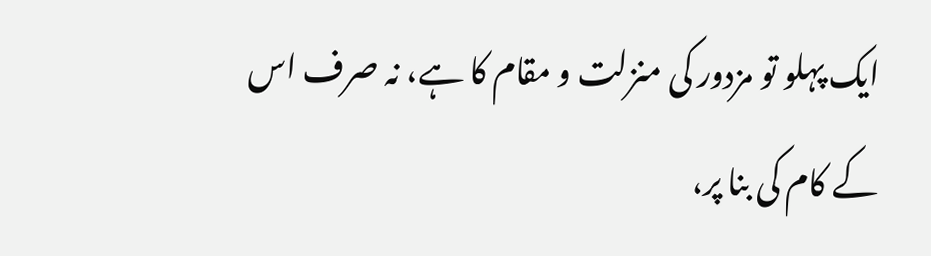ایک پہلو تو مزدور کی منزلت و مقام کا ہے، نہ صرف اس کے کام کی بنا پر،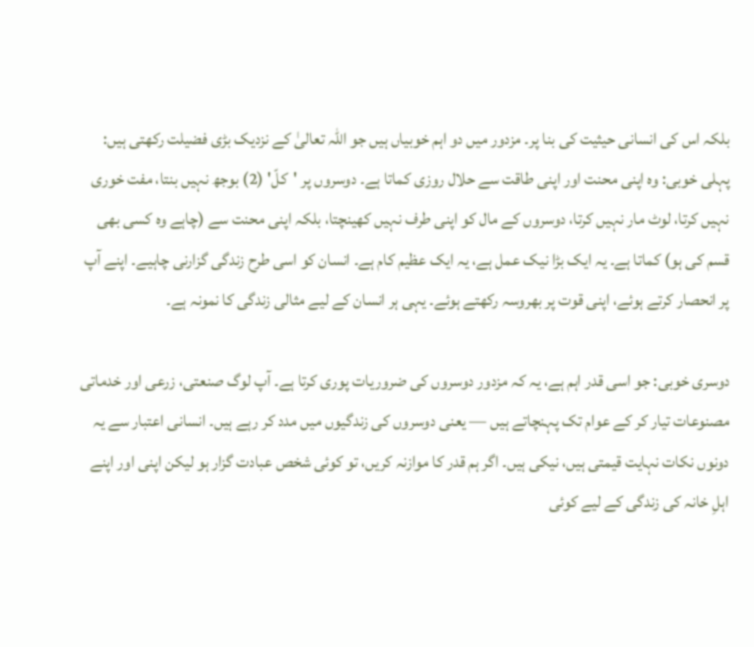بلکہ اس کی انسانی حیثیت کی بنا پر۔ مزدور میں دو اہم خوبیاں ہیں جو اللہ تعالیٰ کے نزدیک بڑی فضیلت رکھتی ہیں: پہلی خوبی: وہ اپنی محنت اور اپنی طاقت سے حلال روزی کماتا ہے۔ دوسروں پر 'کلّ' (2) بوجھ نہیں بنتا، مفت خوری نہیں کرتا، لوٹ مار نہیں کرتا، دوسروں کے مال کو اپنی طرف نہیں کھینچتا، بلکہ اپنی محنت سے (چاہے وہ کسی بھی قسم کی ہو) کماتا ہے۔ یہ ایک بڑا نیک عمل ہے، یہ ایک عظیم کام ہے۔ انسان کو اسی طرح زندگی گزارنی چاہیے۔ اپنے آپ پر انحصار کرتے ہوئے، اپنی قوت پر بھروسہ رکھتے ہوئے۔ یہی ہر انسان کے لیے مثالی زندگی کا نمونہ ہے۔

دوسری خوبی: جو اسی قدر اہم ہے، یہ کہ مزدور دوسروں کی ضروریات پوری کرتا ہے۔ آپ لوگ صنعتی، زرعی اور خدماتی مصنوعات تیار کر کے عوام تک پہنچاتے ہیں — یعنی دوسروں کی زندگیوں میں مدد کر رہے ہیں۔ انسانی اعتبار سے یہ دونوں نکات نہایت قیمتی ہیں، نیکی ہیں۔ اگر ہم قدر کا موازنہ کریں، تو کوئی شخص عبادت گزار ہو لیکن اپنی اور اپنے اہلِ خانہ کی زندگی کے لیے کوئی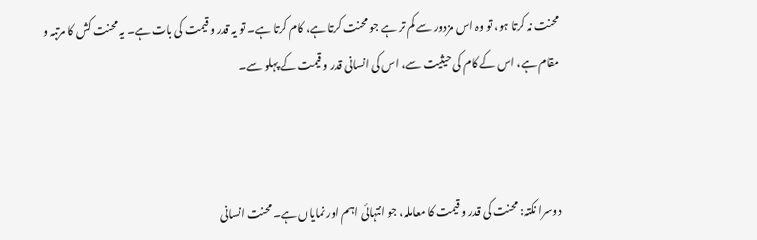محنت نہ کرتا ہو، تو وہ اس مزدور سے کم تر ہے جو محنت کرتا ہے، کام کرتا ہے۔ تو یہ قدر و قیمت کی بات ہے۔ یہ محنت کش کا مرتبہ و مقام ہے، اس کے کام کی حیثیت سے، اس کی انسانی قدر و قیمت کے پہلو سے۔



دوسرا نکتہ: محنت کی قدر و قیمت کا معاملہ، جو انتہائی اہم اور نمایاں ہے۔ محنت انسانی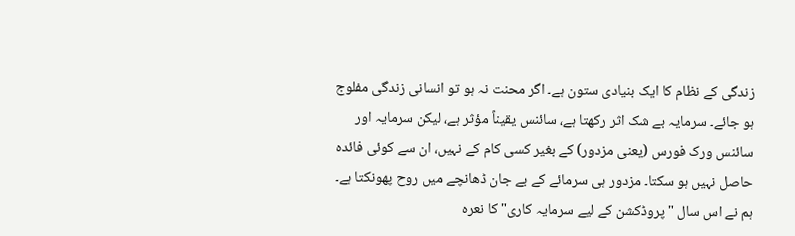زندگی کے نظام کا ایک بنیادی ستون ہے۔ اگر محنت نہ ہو تو انسانی زندگی مفلوج ہو جائے۔ سرمایہ بے شک اثر رکھتا ہے، سائنس یقیناً مؤثر ہے، لیکن سرمایہ اور سائنس ورک فورس (یعنی مزدور) کے بغیر کسی کام کے نہیں، ان سے کوئی فائدہ حاصل نہیں ہو سکتا۔ مزدور ہی سرمائے کے بے جان ڈھانچے میں روح پھونکتا ہے۔ ہم نے اس سال "پروڈکشن کے لیے سرمایہ کاری" کا نعرہ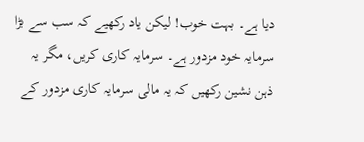دیا ہے۔ بہت خوب! لیکن یاد رکھیے کہ سب سے بڑا سرمایہ خود مزدور ہے۔ سرمایہ کاری کریں، مگر یہ ذہن نشین رکھیں کہ یہ مالی سرمایہ کاری مزدور کے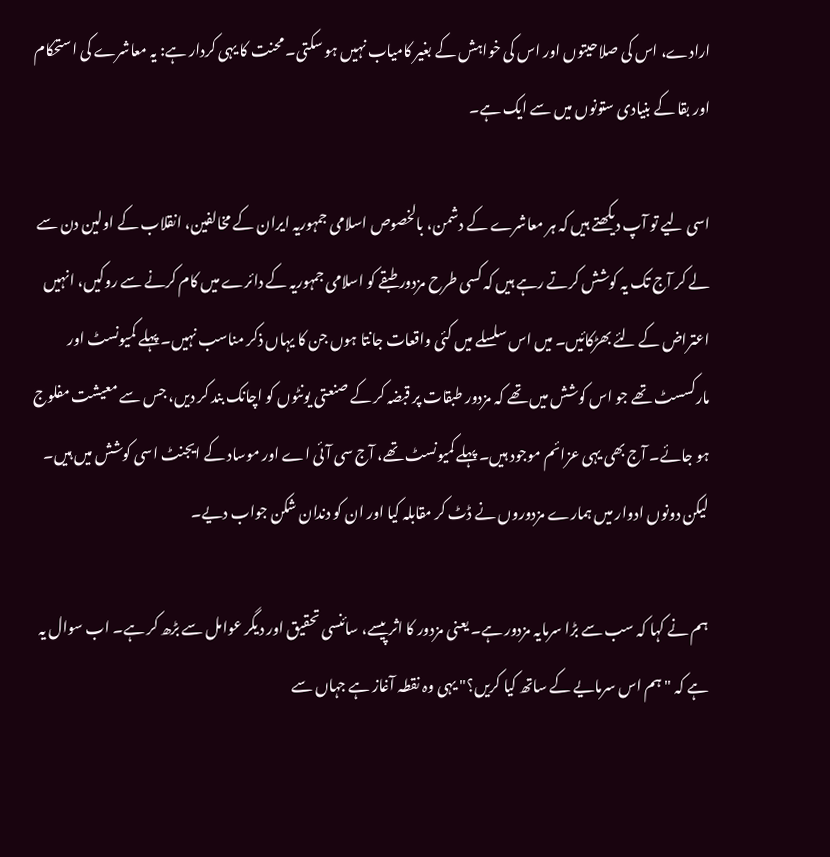ارادے، اس کی صلاحیتوں اور اس کی خواہش کے بغیر کامیاب نہیں ہو سکتی۔ محنت کا یہی کردار ہے: یہ معاشرے کی استحکام اور بقا کے بنیادی ستونوں میں سے ایک ہے۔

اسی لیے تو آپ دیکھتے ہیں کہ ہر معاشرے کے دشمن، بالخصوص اسلامی جمہوریہ ایران کے مخالفین، انقلاب کے اولین دن سے لے کر آج تک یہ کوشش کرتے رہے ہیں کہ کسی طرح مزدور طبقے کو اسلامی جمہوریہ کے دائرے میں کام کرنے سے روکیں، انہیں اعتراض کے لئے بھڑکائیں۔ میں اس سلسلے میں کئی واقعات جانتا ہوں جن کا یہاں ذکر مناسب نہیں۔ پہلے کمیونسٹ اور مارکسسٹ تھے جو اس کوشش میں تھے کہ مزدور طبقات پر قبضہ کر کے صنعتی یونٹوں کو اچانک بند کر دیں، جس سے معیشت مفلوج ہو جائے۔ آج بھی یہی عزائم موجود ہیں۔ پہلے کمیونسٹ تھے، آج سی آئی اے اور موساد کے ایجنٹ اسی کوشش میں ہیں۔ لیکن دونوں ادوار میں ہمارے مزدوروں نے ڈٹ کر مقابلہ کیا اور ان کو دندان شکن جواب دیے۔

ہم نے کہا کہ سب سے بڑا سرمایہ مزدور ہے۔ یعنی مزدور کا اثر پیسے، سائنسی تحقیق اور دیگر عوامل سے بڑھ کر ہے۔ اب سوال یہ ہے کہ "ہم اس سرمایے کے ساتھ کیا کریں؟" یہی وہ نقطہ آغاز ہے جہاں سے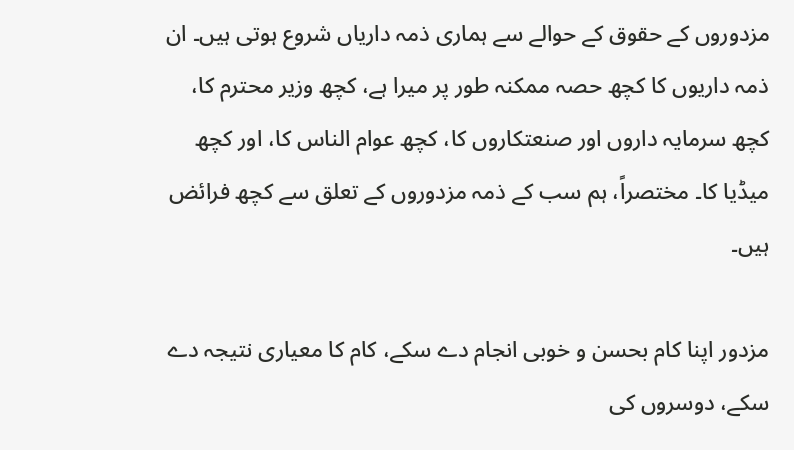مزدوروں کے حقوق کے حوالے سے ہماری ذمہ داریاں شروع ہوتی ہیں۔ ان ذمہ داریوں کا کچھ حصہ ممکنہ طور پر میرا ہے، کچھ وزیر محترم کا، کچھ سرمایہ داروں اور صنعتکاروں کا، کچھ عوام الناس کا، اور کچھ میڈیا کا۔ مختصراً، ہم سب کے ذمہ مزدوروں کے تعلق سے کچھ فرائض ہیں۔

مزدور اپنا کام بحسن و خوبی انجام دے سکے، کام کا معیاری نتیجہ دے سکے، دوسروں کی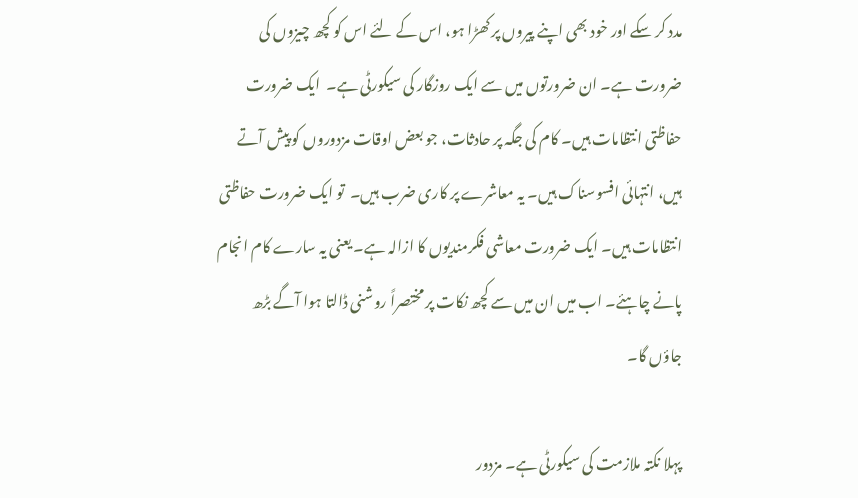مدد کر سکے اور خود بھی اپنے پیروں پر کھڑا ہو، اس کے لئے اس کو کچھ چیزوں کی ضرورت ہے۔ ان ضرورتوں میں سے ایک روزگار کی سیکورٹی ہے۔  ایک ضرورت حفاظتی انتظامات ہیں۔ کام کی جگہ پر حادثات، جو بعض اوقات مزدوروں کو پیش آتے ہیں، انتہائی افسوسناک ہیں۔ یہ معاشرے پر کاری ضرب ہیں۔  تو ایک ضرورت حفاظتی انتظامات ہیں۔ ایک ضرورت معاشی فکرمندیوں کا ازالہ ہے۔ یعنی یہ سارے کام انجام پانے چاہئے۔ اب میں ان میں سے کچھ نکات پر مختصراً روشنی ڈالتا ہوا آگے بڑھ جاؤں گا۔

پہلا نکتہ ملازمت کی سیکورٹی ہے۔ مزدور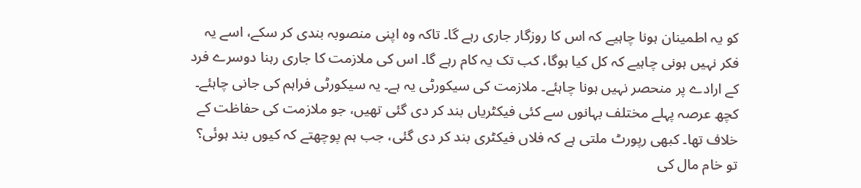کو یہ اطمینان ہونا چاہیے کہ اس کا روزگار جاری رہے گا۔ تاکہ وہ اپنی منصوبہ بندی کر سکے، اسے یہ فکر نہیں ہونی چاہیے کہ کل کیا ہوگا، کب تک یہ کام رہے گا۔ اس کی ملازمت کا جاری رہنا دوسرے فرد کے ارادے پر منحصر نہیں ہونا چاہئے۔ ملازمت کی سیکورٹی یہ ہے۔ یہ سیکورٹی فراہم کی جانی چاہئے۔ کچھ عرصہ پہلے مختلف بہانوں سے کئی فیکٹریاں بند کر دی گئی تھیں، جو ملازمت کی حفاظت کے خلاف تھا۔ کبھی رپورٹ ملتی ہے کہ فلاں فیکٹری بند کر دی گئی، جب ہم پوچھتے کہ کیوں بند ہوئی؟ تو خام مال کی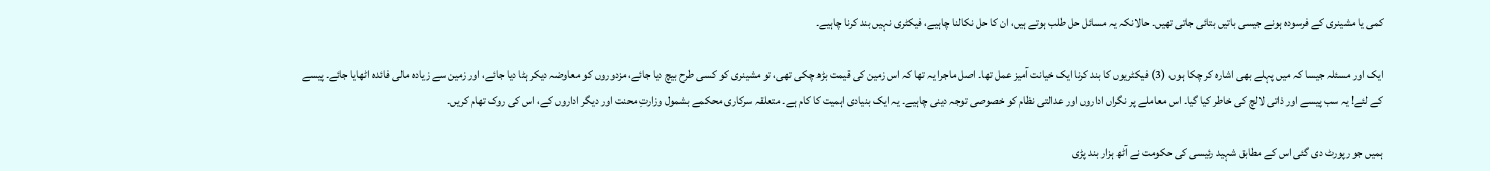کمی یا مشینری کے فرسودہ ہونے جیسی باتیں بتائی جاتی تھیں۔ حالانکہ یہ مسائل حل طلب ہوتے ہیں، ان کا حل نکالنا چاہیے، فیکٹری نہیں بند کرنا چاہیے۔

ایک اور مسئلہ جیسا کہ میں پہلے بھی اشارہ کر چکا ہوں، (3) فیکٹریوں کا بند کرنا ایک خیانت آمیز عمل تھا۔ اصل ماجرا یہ تھا کہ اس زمین کی قیمت بڑھ چکی تھی، تو مشینری کو کسی طرح بیچ دیا جائے، مزدوروں کو معاوضہ دیکر ہٹا دیا جائے، اور زمین سے زیادہ مالی فائدہ اٹھایا جائے۔ پیسے کے لئے! یہ سب پیسے اور ذاتی لالچ کی خاطر کیا گیا۔ اس معاملے پر نگراں اداروں اور عدالتی نظام کو خصوصی توجہ دینی چاہیے۔ یہ ایک بنیادی اہمیت کا کام ہے۔ متعلقہ سرکاری محکمے بشمول وزارتِ محنت اور دیگر اداروں کے، اس کی روک تھام کریں۔

ہمیں جو رپورٹ دی گئی اس کے مطابق شہید رئیسی کی حکومت نے آٹھ ہزار بند پڑی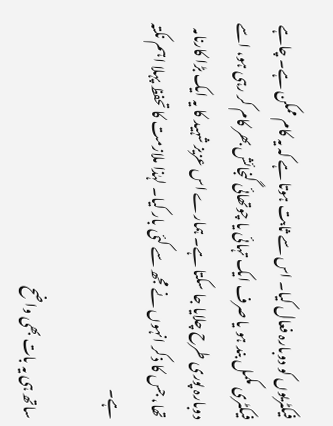فیکٹریوں کو دوبارہ فعال کیا۔ اس سے ثابت ہوتا ہے کہ یہ کام ممکن ہے۔ چاہے فیکٹری مکمل بند ہو یا صرف ایک تہائی یا چوتھائی گنجائش بھر کام کر رہی ہو، اسے دوبارہ پوری طرح چلایا جا سکتا ہے۔ ہمارے اس عزیز شہید کا یہ ایک بڑا کارنامہ تھا، جس کا ذکر انہوں نے مجھ سے کئی بار کیا۔ لہٰذا ملازمت کا تحفظ پہلا اہم نکتہ ہے۔

ساتھ ہی یہ بات بھی واضح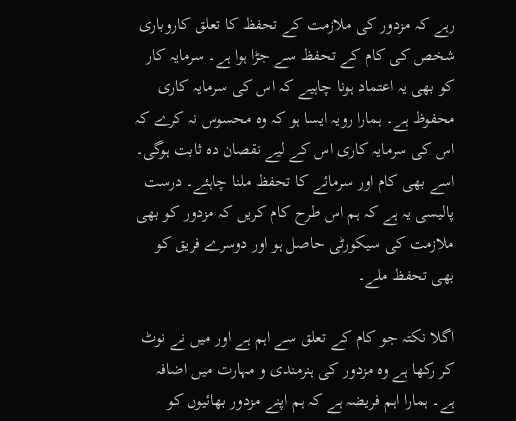رہے کہ مزدور کی ملازمت کے تحفظ کا تعلق کاروباری شخص کی کام کے تحفظ سے جڑا ہوا ہے۔ سرمایہ کار کو بھی یہ اعتماد ہونا چاہیے کہ اس کی سرمایہ کاری محفوظ ہے۔ ہمارا رویہ ایسا ہو کہ وہ محسوس نہ کرے کہ اس کی سرمایہ کاری اس کے لیے نقصان دہ ثابت ہوگی۔ اسے بھی کام اور سرمائے کا تحفظ ملنا چاہئے۔ درست پالیسی یہ ہے کہ ہم اس طرح کام کریں کہ مزدور کو بھی ملازمت کی سیکورٹی حاصل ہو اور دوسرے فریق کو بھی تحفظ ملے۔

اگلا نکتہ جو کام کے تعلق سے اہم ہے اور میں نے نوٹ کر رکھا ہے وہ مزدور کی ہنرمندی و مہارت میں اضافہ ہے۔ ہمارا اہم فریضہ ہے کہ ہم اپنے مزدور بھائیوں کو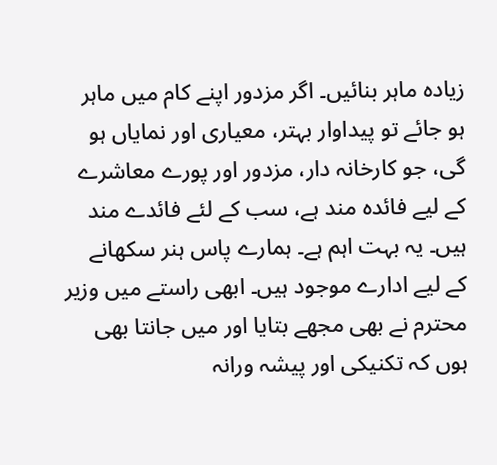زیادہ ماہر بنائیں۔ اگر مزدور اپنے کام میں ماہر ہو جائے تو پیداوار بہتر، معیاری اور نمایاں ہو گی، جو کارخانہ دار، مزدور اور پورے معاشرے کے لیے فائدہ مند ہے، سب کے لئے فائدے مند ہیں۔ یہ بہت اہم ہے۔ ہمارے پاس ہنر سکھانے کے لیے ادارے موجود ہیں۔ ابھی راستے میں وزیر محترم نے بھی مجھے بتایا اور میں جانتا بھی ہوں کہ تکنیکی اور پیشہ ورانہ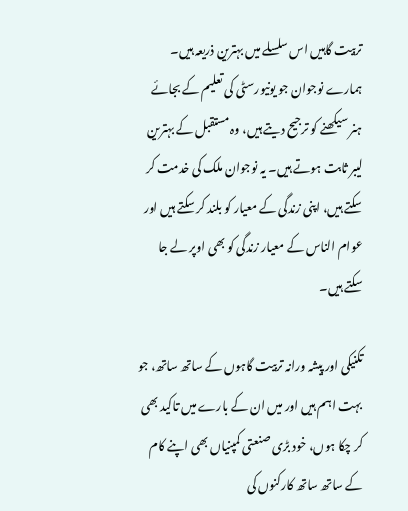تربیت گاہیں اس سلسلے میں بہترین ذریعہ ہیں۔ ہمارے نوجوان جو یونیورسٹی کی تعلیم کے بجائے ہنر سیکھنے کو ترجیح دیتے ہیں، وہ مستقبل کے بہترین لیبر ثابت ہوتے ہیں۔ یہ نوجوان ملک کی خدمت کر سکتے ہیں، اپنی زندگی کے معیار کو بلند کر سکتے ہیں اور عوام الناس کے معیار زندگی کو بھی اوپر لے جا سکتے ہیں۔

تکنیکی اور پیشہ ورانہ تربیت گاہوں کے ساتھ ساتھ، جو بہت اہم ہیں اور میں ان کے بارے میں تاکید بھی کر چکا ہوں، خود بڑی صنعتی کمپنیاں بھی اپنے کام کے ساتھ ساتھ کارکنوں کی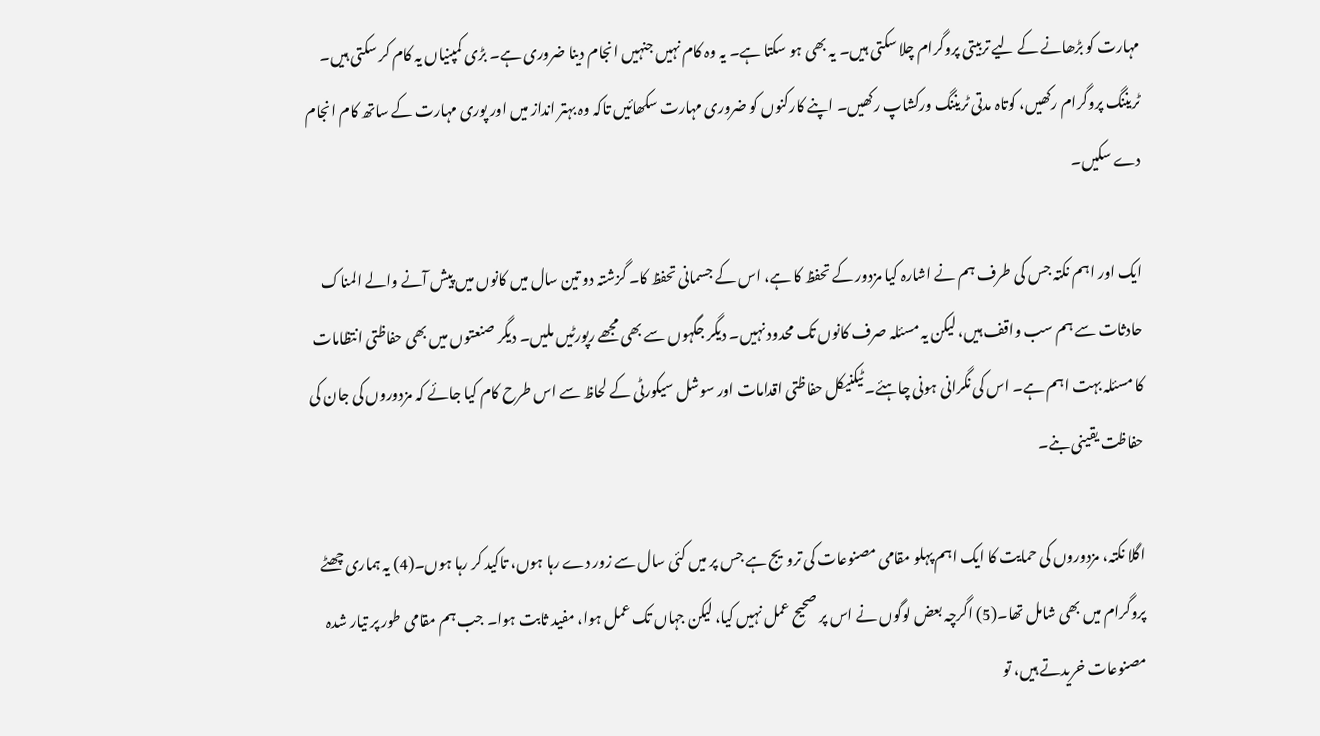مہارت کو بڑھانے کے لیے تربیتی پروگرام چلا سکتی ہیں۔ یہ بھی ہو سکتا ہے۔ یہ وہ کام نہیں جنہیں انجام دینا ضروری ہے۔ بڑی کمپنیاں یہ کام کر سکتی ہیں۔ ٹریننگ پروگرام رکھیں، کوتاہ مدتی ٹریننگ ورکشاپ رکھیں۔ اپنے کارکنوں کو ضروری مہارت سکھائیں تاکہ وہ بہتر انداز میں اور پوری مہارت کے ساتھ کام انجام دے سکیں۔

ایک اور اہم نکتہ جس کی طرف ہم نے اشارہ کیا مزدور کے تحفظ کا ہے، اس کے جسمانی تحفظ کا۔ گزشتہ دو تین سال میں کانوں میں پیش آنے والے المناک حادثات سے ہم سب واقف ہیں، لیکن یہ مسئلہ صرف کانوں تک محدود نہیں۔ دیگر جگہوں سے بھی مجھے رپورٹیں ملیں۔ دیگر صنعتوں میں بھی حفاظتی انتظامات کا مسئلہ بہت اہم ہے۔ اس کی نگرانی ہونی چاہئے۔ ٹیکنیکل حفاظتی اقدامات اور سوشل سیکورٹی کے لحاظ سے اس طرح کام کیا جائے کہ مزدوروں کی جان کی حفاظت یقینی بنے۔

اگلا نکتہ، مزدوروں کی حمایت کا ایک اہم پہلو مقامی مصنوعات کی ترویج ہے جس پر میں کئی سال سے زور دے رہا ہوں، تاکید کر رہا ہوں۔(4) یہ ہماری چھٹے پروگرام میں بھی شامل تھا۔(5) اگرچہ بعض لوگوں نے اس پر صحیح عمل نہیں کیا، لیکن جہاں تک عمل ہوا، مفید ثابت ہوا۔ جب ہم مقامی طور پر تیار شدہ مصنوعات خریدتے ہیں، تو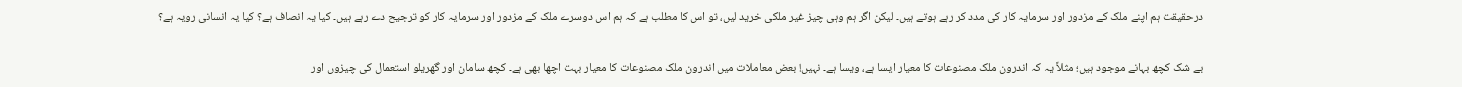درحقیقت ہم اپنے ملک کے مزدور اور سرمایہ کار کی مدد کر رہے ہوتے ہیں۔ لیکن اگر ہم وہی چیز غیر ملکی خرید لیں، تو اس کا مطلب ہے کہ ہم اس دوسرے ملک کے مزدور اور سرمایہ کار کو ترجیح دے رہے ہیں۔ کیا یہ انصاف ہے؟ کیا یہ انسانی رویہ ہے؟

بے شک کچھ بہانے موجود ہیں؛ مثلاً یہ کہ اندرون ملک مصنوعات کا معیار ایسا ہے، ویسا ہے۔ نہیں! بعض معاملات میں اندرون ملک مصنوعات کا معیار بہت اچھا بھی ہے۔ کچھ سامان اور گھریلو استعمال کی چیزوں اور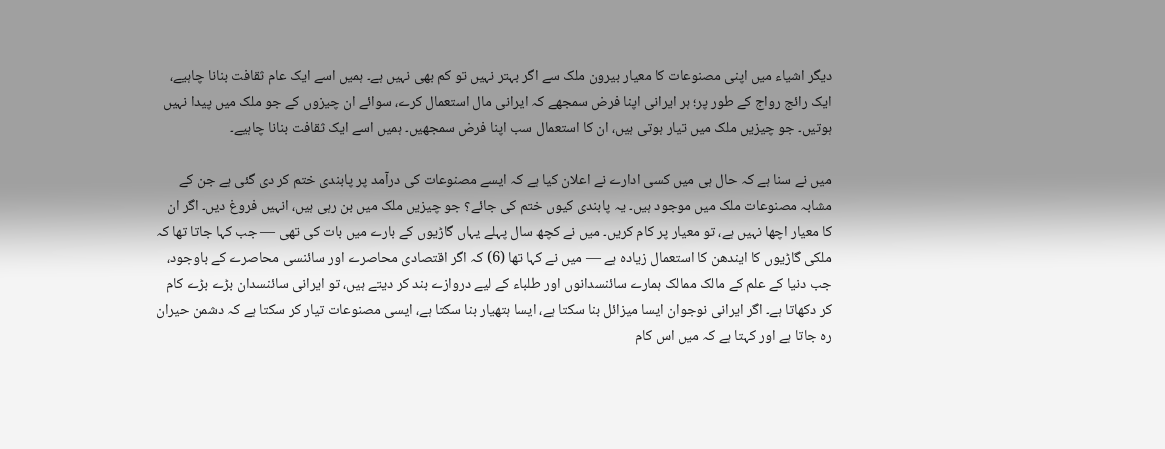دیگر اشیاء میں اپنی مصنوعات کا معیار بیرون ملک سے اگر بہتر نہیں تو کم بھی نہیں ہے۔ ہمیں اسے ایک عام ثقافت بنانا چاہیے، ایک رائج رواج کے طور پر؛ ہر ایرانی اپنا فرض سمجھے کہ ایرانی مال استعمال کرے، سوائے ان چیزوں کے جو ملک میں پیدا نہیں ہوتیں۔ جو چیزیں ملک میں تیار ہوتی ہیں، ان کا استعمال سب اپنا فرض سمجھیں۔ ہمیں اسے ایک ثقافت بنانا چاہیے۔

میں نے سنا ہے کہ حال ہی میں کسی ادارے نے اعلان کیا ہے کہ ایسے مصنوعات کی درآمد پر پابندی ختم کر دی گئی ہے جن کے مشابہ مصنوعات ملک میں موجود ہیں۔ یہ پابندی کیوں ختم کی جائے؟ جو چیزیں ملک میں بن رہی ہیں، انہیں فروغ دیں۔ اگر ان کا معیار اچھا نہیں ہے، تو معیار پر کام کریں۔ میں نے کچھ سال پہلے یہاں گاڑیوں کے بارے میں بات کی تھی — جب کہا جاتا تھا کہ ملکی گاڑیوں کا ایندھن کا استعمال زیادہ ہے — میں نے کہا تھا (6) کہ اگر اقتصادی محاصرے اور سائنسی محاصرے کے باوجود، جب دنیا کے علم کے مالک ممالک ہمارے سائنسدانوں اور طلباء کے لیے دروازے بند کر دیتے ہیں، تو ایرانی سائنسدان بڑے بڑے کام کر دکھاتا ہے۔ اگر ایرانی نوجوان ایسا میزائل بنا سکتا ہے، ایسا ہتھیار بنا سکتا ہے، ایسی مصنوعات تیار کر سکتا ہے کہ دشمن حیران رہ جاتا ہے اور کہتا ہے کہ میں اس کام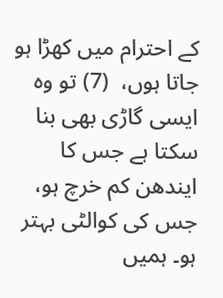کے احترام میں کھڑا ہو جاتا ہوں،  (7) تو وہ ایسی گاڑی بھی بنا سکتا ہے جس کا ایندھن کم خرچ ہو، جس کی کوالٹی بہتر ہو۔ ہمیں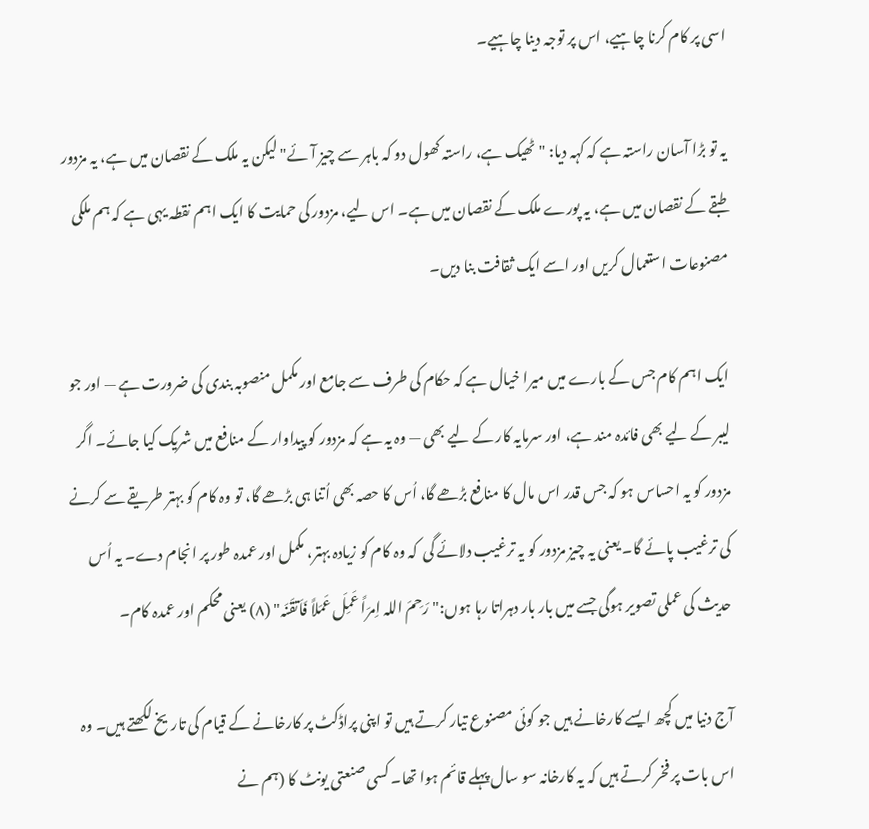اسی پر کام کرنا چاہیے، اس پر توجہ دینا چاہیے۔

یہ تو بڑا آسان راستہ ہے کہ کہہ دیا: "ٹھیک ہے، راستہ کھول دو کہ باہر سے چیز آئے" لیکن یہ ملک کے نقصان میں ہے، یہ مزدور طبقے کے نقصان میں ہے، یہ پورے ملک کے نقصان میں ہے۔ اس لیے، مزدور کی حمایت کا ایک اہم نقطہ یہی ہے کہ ہم ملکی مصنوعات استعمال کریں اور اسے ایک ثقافت بنا دیں۔

ایک اہم کام جس کے بارے میں میرا خیال ہے کہ حکام کی طرف سے جامع اور مکمل منصوبہ بندی کی ضرورت ہے — اور جو لیبر کے لیے بھی فائدہ مند ہے، اور سرمایہ کار کے لیے بھی — وہ یہ ہے کہ مزدور کو پیداوار کے منافع میں شریک کیا جائے۔ اگر مزدور کو یہ احساس ہو کہ جس قدر اس مال کا منافع بڑھے گا، اُس کا حصہ بھی اُتنا ہی بڑھے گا، تو وہ کام کو بہتر طریقے سے کرنے کی ترغیب پائے گا۔ یعنی یہ چیز مزدور کو یہ ترغیب دلائے گی  کہ وہ کام کو زیادہ بہتر، مکمل اور عمدہ طور پر انجام دے۔ یہ اُس حدیث کی عملی تصویر ہوگی جسے میں بار بار دہراتا رہا ہوں:" رَحِمَ اللہ اِمرَاً عَمِلَ عَمَلاً فَاَتقَنَہ" (۸) یعنی محکم اور عمدہ کام۔

آج دنیا میں کچھ ایسے کارخانے ہیں جو کوئی مصنوع تیار کرتے ہیں تو اپنی پراڈکٹ پر کارخانے کے قیام کی تاریخ لکھتے ہیں۔ وہ اس بات پر فخر کرتے ہیں کہ یہ کارخانہ سو سال پہلے قائم ہوا تھا۔ کسی صنعتی یونٹ کا (ہم نے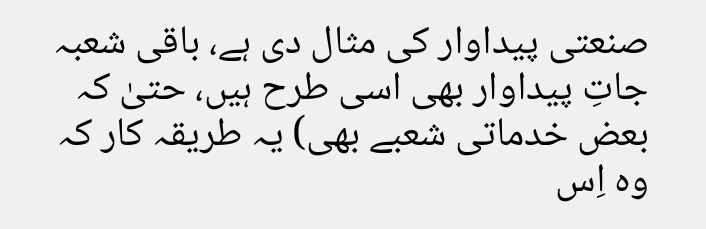صنعتی پیداوار کی مثال دی ہے، باقی شعبہ جاتِ پیداوار بھی اسی طرح ہیں، حتیٰ کہ بعض خدماتی شعبے بھی) یہ طریقہ کار کہ وہ اِس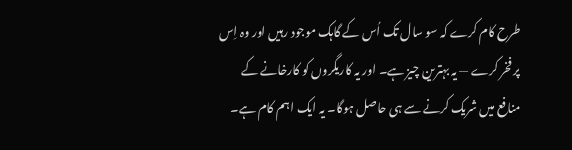طرح کام کرے کہ سو سال تک اُس کے گاہک موجود رہیں اور وہ اِس پر فخر کرے — یہ بہترین چیز ہے۔ اور یہ کاریگروں کو کارخانے کے منافع میں شریک کرنے سے ہی حاصل ہوگا۔ یہ ایک اہم کام ہے۔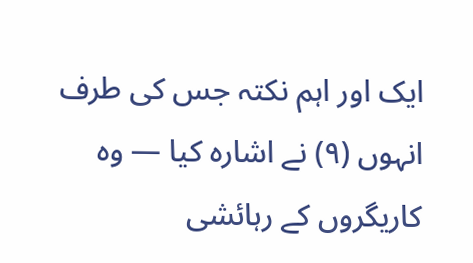ایک اور اہم نکتہ جس کی طرف انہوں (۹) نے اشارہ کیا — وہ کاریگروں کے رہائشی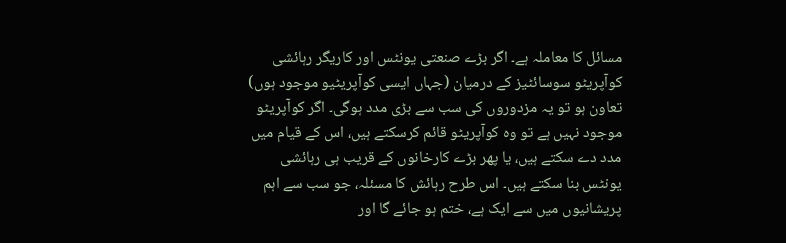مسائل کا معاملہ ہے۔ اگر بڑے صنعتی یونٹس اور کاریگر رہائشی کوآپریٹو سوسائٹیز کے درمیان (جہاں ایسی کوآپریٹیو موجود ہوں) تعاون ہو تو یہ مزدوروں کی سب سے بڑی مدد ہوگی۔ اگر کوآپریٹو موجود نہیں ہے تو وہ کوآپریٹو قائم کرسکتے ہیں، اس کے قیام میں مدد دے سکتے ہیں، یا پھر بڑے کارخانوں کے قریب ہی رہائشی یونٹس بنا سکتے ہیں۔ اس طرح رہائش کا مسئلہ، جو سب سے اہم پریشانیوں میں سے ایک ہے، ختم ہو جائے گا اور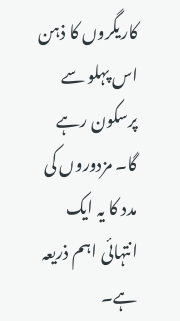کاریگروں کا ذہن اس پہلو سے پرسکون رہے گا۔ مزدوروں کی مدد کا یہ ایک انتہائی اہم ذریعہ ہے۔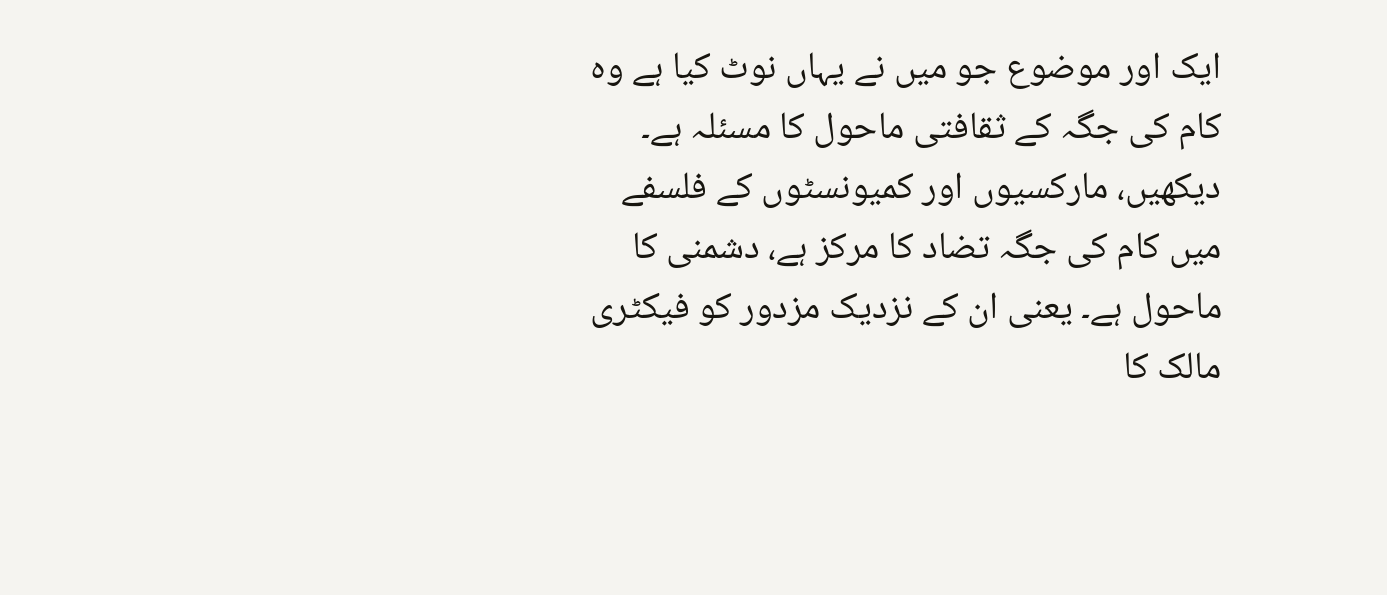ایک اور موضوع جو میں نے یہاں نوٹ کیا ہے وہ کام کی جگہ کے ثقافتی ماحول کا مسئلہ ہے۔ دیکھیں، مارکسیوں اور کمیونسٹوں کے فلسفے میں کام کی جگہ تضاد کا مرکز ہے، دشمنی کا ماحول ہے۔ یعنی ان کے نزدیک مزدور کو فیکٹری مالک کا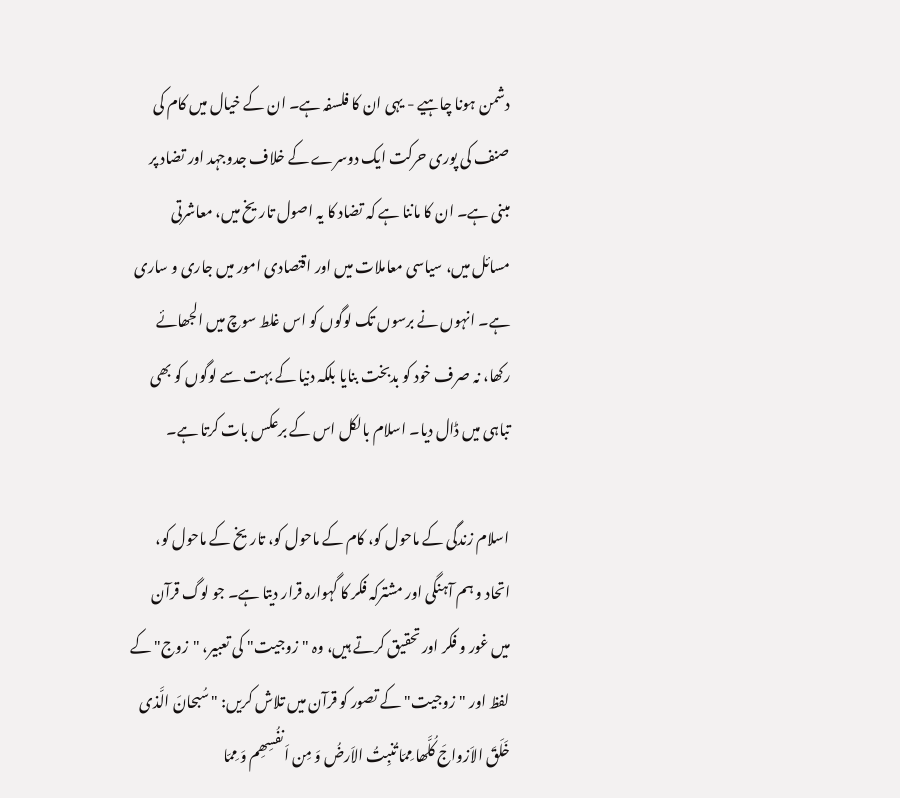دشمن ہونا چاہیے - یہی ان کا فلسفہ ہے۔ ان کے خیال میں کام کی صنف کی پوری حرکت ایک دوسرے کے خلاف جدوجہد اور تضاد پر مبنی ہے۔ ان کا ماننا ہے کہ تضاد کا یہ اصول تاریخ میں، معاشرتی مسائل میں، سیاسی معاملات میں اور اقتصادی امور میں جاری و ساری ہے۔ انہوں نے برسوں تک لوگوں کو اس غلط سوچ میں الجھائے رکھا، نہ صرف خود کو بدبخت بنایا بلکہ دنیا کے بہت سے لوگوں کو بھی تباہی میں ڈال دیا۔ اسلام بالکل اس کے برعکس بات کرتا ہے۔

اسلام زندگی کے ماحول کو، کام کے ماحول کو، تاریخ کے ماحول کو، اتحاد و ہم آہنگی اور مشترکہ فکر کا گہوارہ قرار دیتا ہے۔ جو لوگ قرآن میں غور و فکر اور تحقیق کرتے ہیں، وہ "زوجیت" کی تعبیر، "زوج" کے لفظ اور "زوجیت" کے تصور کو قرآن میں تلاش کریں: "سُبحانَ الَّذی خَلَقَ الاَزواجَ کُلَّھا مِمّا تُنبِتُ الاَرضُ وَ مِن اَنفُسِھِم وَ مِمّا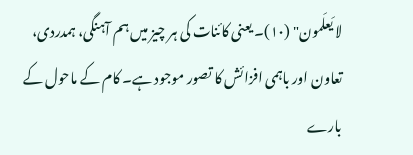لا یَعلَمون" (۱۰)۔ یعنی کائنات کی ہر چیز میں ہم آہنگی، ہمدردی، تعاون اور باہمی افزائش کا تصور موجود ہے۔ کام کے ماحول کے بارے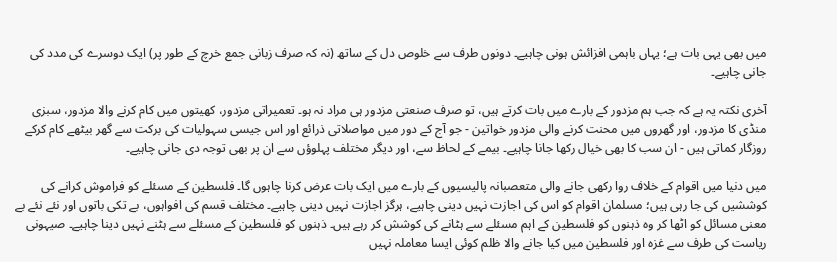میں بھی یہی بات ہے؛ یہاں باہمی افزائش ہونی چاہیے۔ دونوں طرف سے خلوص دل کے ساتھ (نہ کہ صرف زبانی جمع خرچ کے طور پر) ایک دوسرے کی مدد کی جانی چاہیے۔

آخری نکتہ یہ ہے کہ جب ہم مزدور کے بارے میں بات کرتے ہیں، تو صرف صنعتی مزدور ہی مراد نہ ہو۔ تعمیراتی مزدور، کھیتوں میں کام کرنے والا مزدور، سبزی منڈی کا مزدور، اور گھروں میں محنت کرنے والی مزدور خواتین - جو آج کے دور میں مواصلاتی ذرائع اور اس جیسی سہولیات کی برکت سے گھر بیٹھے کام کرکے روزگار کماتی ہیں - ان سب کا بھی خیال رکھا جانا چاہیے۔ بیمے کے لحاظ سے، اور دیگر مختلف پہلوؤں سے ان پر بھی توجہ دی جانی چاہیے۔

میں دنیا میں اقوام کے خلاف روا رکھی جانے والی متعصبانہ پالیسیوں کے بارے میں ایک بات عرض کرنا چاہوں گا۔ فلسطین کے مسئلے کو فراموش کرانے کی کوششیں کی جا رہی ہیں؛ مسلمان اقوام کو اس کی اجازت نہیں دینی چاہیے، ہرگز اجازت نہیں دینی چاہیے۔ مختلف قسم کی افواہوں، بے تکی باتوں اور نئے نئے بے معنی مسائل کو اٹھا کر وہ ذہنوں کو فلسطین کے اہم مسئلے سے ہٹانے کی کوشش کر رہے ہیں۔ ذہنوں کو فلسطین کے مسئلے سے ہٹنے نہیں دینا چاہیے۔ صیہونی ریاست کی طرف سے غزہ اور فلسطین میں کیا جانے والا ظلم کوئی ایسا معاملہ نہیں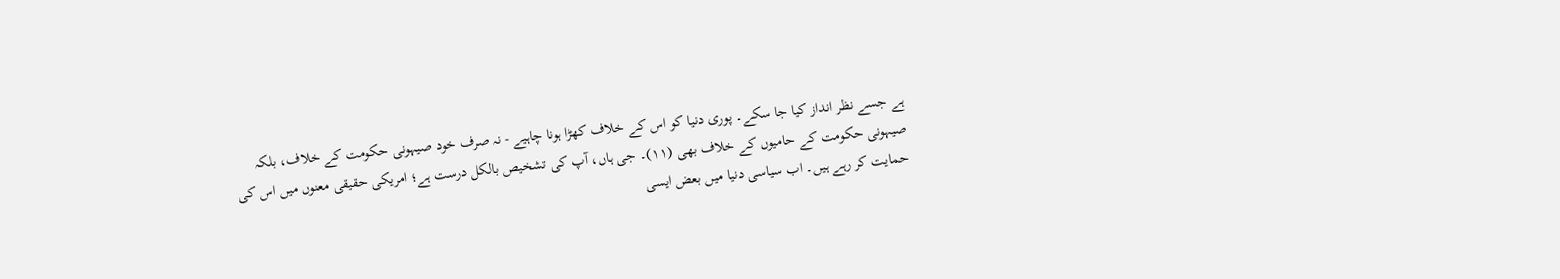ہے جسے نظر انداز کیا جا سکے۔ پوری دنیا کو اس کے خلاف کھڑا ہونا چاہیے - نہ صرف خود صیہونی حکومت کے خلاف، بلکہ صیہونی حکومت کے حامیوں کے خلاف بھی (۱۱)۔ جی ہاں، آپ کی تشخیص بالکل درست ہے؛ امریکی حقیقی معنوں میں اس کی حمایت کر رہے ہیں۔ اب سیاسی دنیا میں بعض ایسی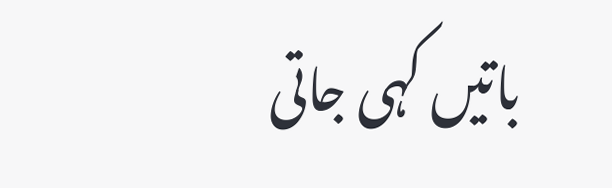باتیں کہی جاتی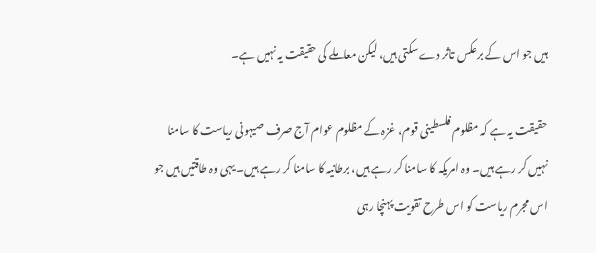ہیں جو اس کے برعکس تاثر دے سکتی ہیں، لیکن معاملے کی حقیقت یہ نہیں ہے۔

حقیقت یہ ہے کہ مظلوم فلسطینی قوم، غزہ کے مظلوم عوام آج صرف صیہونی ریاست کا سامنا نہیں کر رہے ہیں۔ وہ امریکہ کا سامنا کر رہے ہیں، برطانیہ کا سامنا کر رہے ہیں۔ یہی وہ طاقتیں ہیں جو اس مجرم ریاست کو اس طرح تقویت پہنچا رہی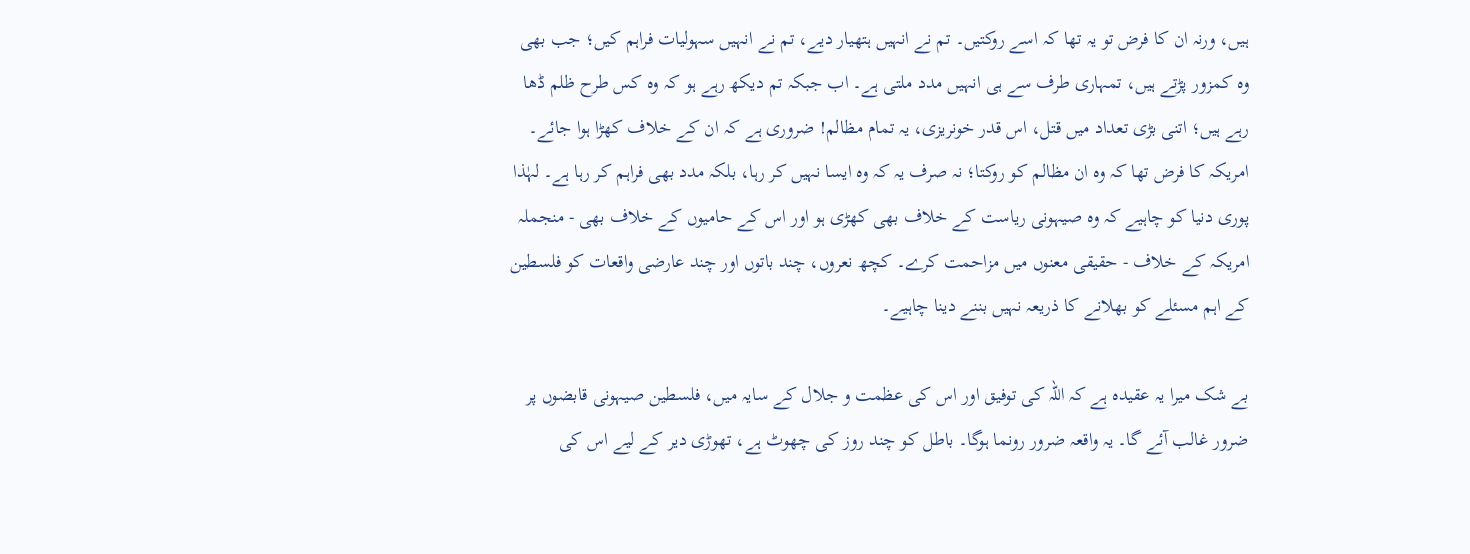ہیں، ورنہ ان کا فرض تو یہ تھا کہ اسے روکتیں۔ تم نے انہیں ہتھیار دیے، تم نے انہیں سہولیات فراہم کیں؛ جب بھی وہ کمزور پڑتے ہیں، تمہاری طرف سے ہی انہیں مدد ملتی ہے۔ اب جبکہ تم دیکھ رہے ہو کہ وہ کس طرح ظلم ڈھا رہے ہیں؛ اتنی بڑی تعداد میں قتل، اس قدر خونریزی، یہ تمام مظالم! ضروری ہے کہ ان کے خلاف کھڑا ہوا جائے۔ امریکہ کا فرض تھا کہ وہ ان مظالم کو روکتا؛ نہ صرف یہ کہ وہ ایسا نہیں کر رہا، بلکہ مدد بھی فراہم کر رہا ہے۔ لہٰذا پوری دنیا کو چاہیے کہ وہ صیہونی ریاست کے خلاف بھی کھڑی ہو اور اس کے حامیوں کے خلاف بھی - منجملہ امریکہ کے خلاف - حقیقی معنوں میں مزاحمت کرے۔ کچھ نعروں، چند باتوں اور چند عارضی واقعات کو فلسطین کے اہم مسئلے کو بھلانے کا ذریعہ نہیں بننے دینا چاہیے۔

بے شک میرا یہ عقیدہ ہے کہ اللہ کی توفیق اور اس کی عظمت و جلال کے سایہ میں، فلسطین صیہونی قابضوں پر ضرور غالب آئے گا۔ یہ واقعہ ضرور رونما ہوگا۔ باطل کو چند روز کی چھوٹ ہے، تھوڑی دیر کے لیے اس کی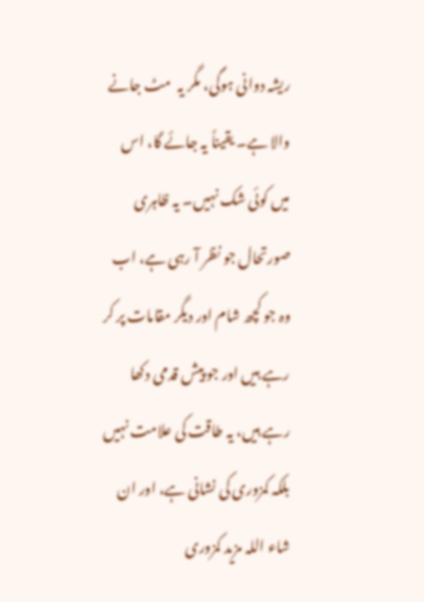ریشہ دوانی ہوگی، مگر یہ  مٹ جانے والا ہے۔ یقیناً یہ جائے گا، اس میں کوئی شک نہیں۔ یہ ظاہری صورتحال جو نظر آ رہی ہے، اب وہ جو کچھ شام اور دیگر مقامات پر کر رہے ہیں اور جو پیش قدمی دکھا رہے ہیں، یہ طاقت کی علامت نہیں بلکہ کمزوری کی نشانی ہے، اور ان شاء اللہ مزید کمزوری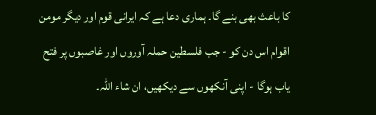کا باعث بھی بنے گا۔ ہماری دعا ہے کہ ایرانی قوم اور دیگر مومن اقوام اس دن کو - جب فلسطین حملہ آوروں اور غاصبوں پر فتح یاب ہوگا - اپنی آنکھوں سے دیکھیں، ان شاء اللہ۔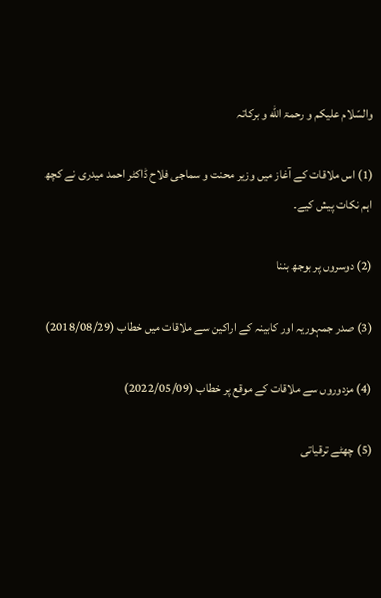والسّلام علیکم و رحمۃ الله و‌ برکاتہ

(1) اس ملاقات کے آغاز میں وزیر محنت و سماجی فلاح ڈاکٹر احمد میدری نے کچھ اہم نکات پیش کیے۔

(2) دوسروں پر بوجھ بننا

(3) صدر جمہوریہ اور کابینہ کے اراکین سے ملاقات میں خطاب (2018/08/29)

(4) مزدوروں سے ملاقات کے موقع پر خطاب (2022/05/09)

(5) چھٹے ترقیاتی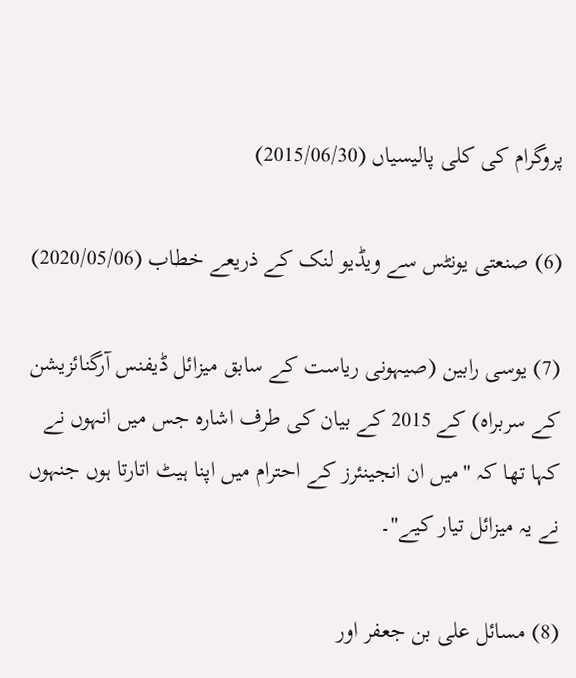پروگرام کی کلی پالیسیاں (2015/06/30)

(6) صنعتی یونٹس سے ویڈیو لنک کے ذریعے خطاب (2020/05/06)

(7) یوسی رابین (صیہونی ریاست کے سابق میزائل ڈیفنس آرگنائزیشن کے سربراہ) کے 2015 کے بیان کی طرف اشارہ جس میں انہوں نے کہا تھا کہ "میں ان انجینئرز کے احترام میں اپنا ہیٹ اتارتا ہوں جنہوں نے یہ میزائل تیار کیے"۔

(8) مسائل علی بن جعفر اور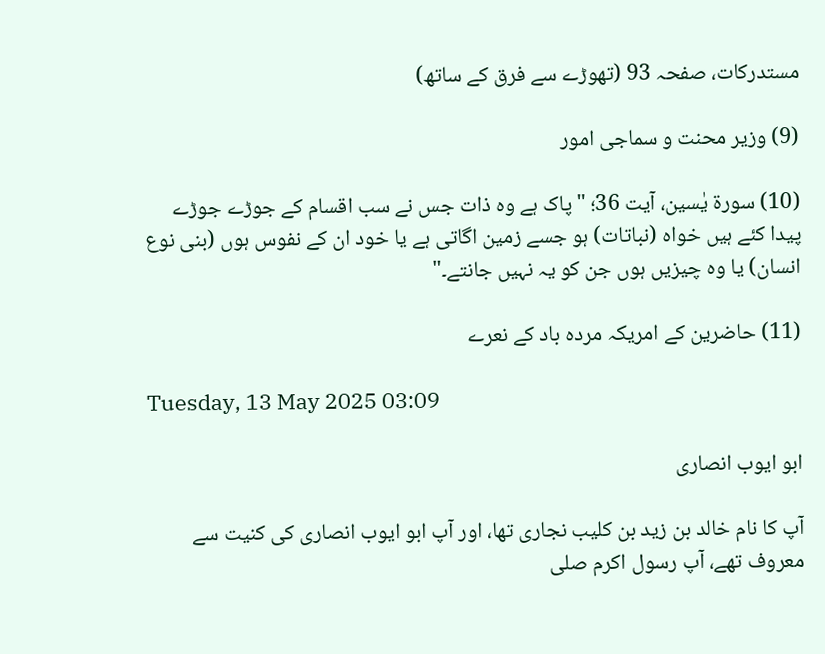مستدرکات، صفحہ 93 (تھوڑے سے فرق کے ساتھ)

(9) وزیر محنت و سماجی امور

(10) سورۃ یٰسین، آیت 36؛ " پاک ہے وہ ذات جس نے سب اقسام کے جوڑے جوڑے پیدا کئے ہیں خواہ (نباتات) ہو جسے زمین اگاتی ہے یا خود ان کے نفوس ہوں (بنی نوع انسان) یا وہ چیزیں ہوں جن کو یہ نہیں جانتے۔"

(11) حاضرین کے امریکہ مردہ باد کے نعرے

Tuesday, 13 May 2025 03:09

ابو ایوب انصاری

آپ کا نام خالد بن زید بن کلیب نجاری تھا، اور آپ ابو ایوب انصاری کی کنیت سے معروف تھے، آپ رسول اکرم صلی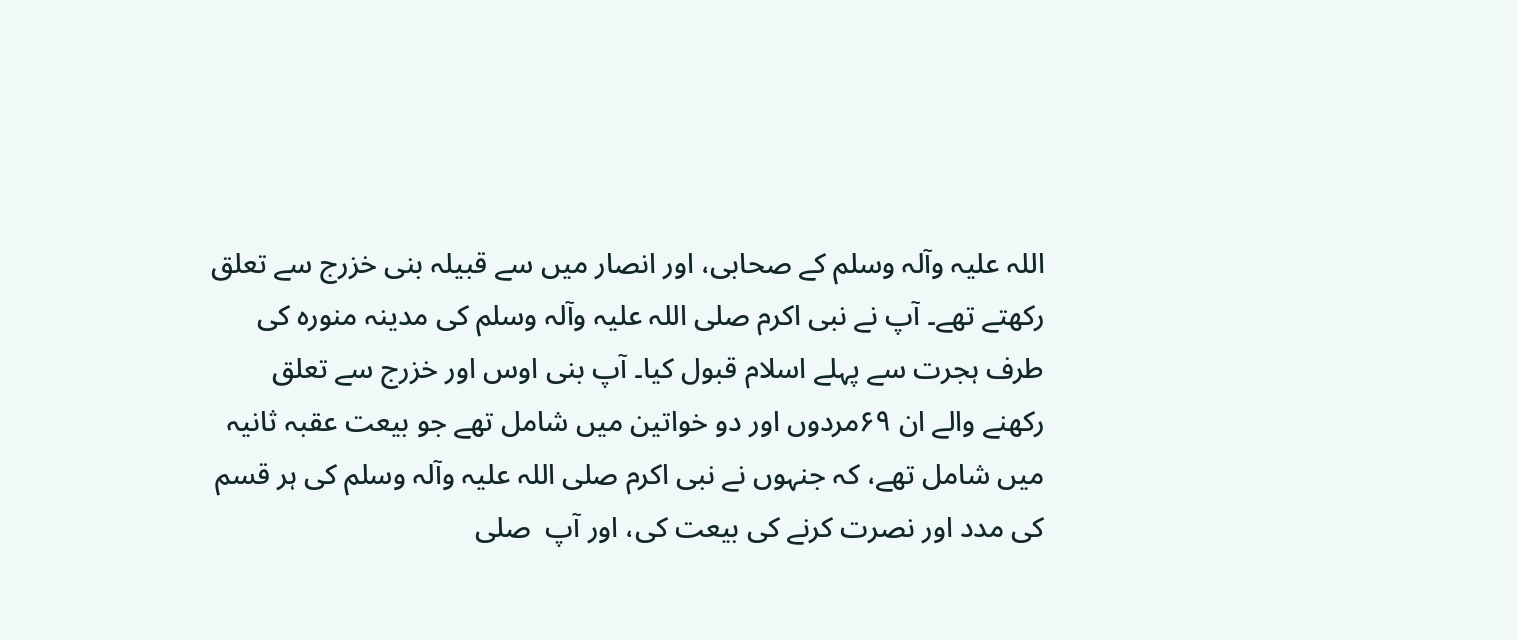اللہ علیہ وآلہ وسلم کے صحابی، اور انصار میں سے قبیلہ بنی خزرج سے تعلق رکھتے تھے۔ آپ نے نبی اکرم صلی اللہ علیہ وآلہ وسلم کی مدینہ منورہ کی طرف ہجرت سے پہلے اسلام قبول کیا۔ آپ بنی اوس اور خزرج سے تعلق رکھنے والے ان ۶۹مردوں اور دو خواتین میں شامل تھے جو بیعت عقبہ ثانیہ میں شامل تھے، کہ جنہوں نے نبی اکرم صلی اللہ علیہ وآلہ وسلم کی ہر قسم کی مدد اور نصرت کرنے کی بیعت کی، اور آپ  صلی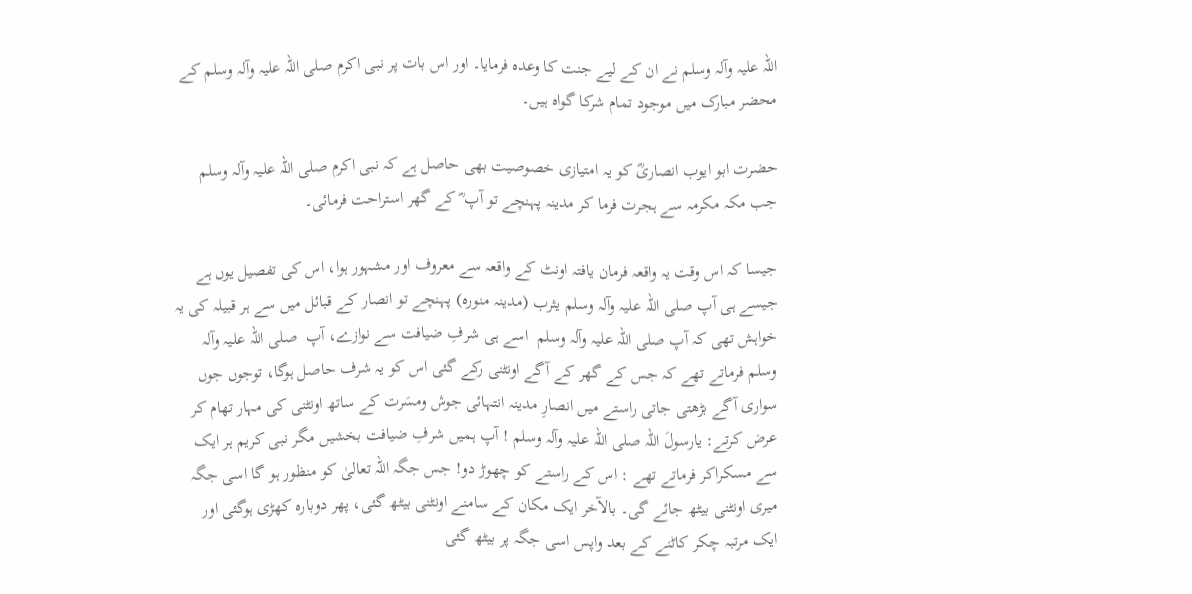اللہ علیہ وآلہ وسلم نے ان کے لیے جنت کا وعدہ فرمایا۔ اور اس بات پر نبی اکرم صلی اللہ علیہ وآلہ وسلم کے محضر مبارک میں موجود تمام شرکا گواہ ہیں۔

حضرت ابو ایوب انصاریؓ کو یہ امتیازی خصوصیت بھی حاصل ہے کہ نبی اکرم صلی اللہ علیہ وآلہ وسلم جب مکہ مکرمہ سے ہجرت فرما کر مدینہ پہنچے تو آپ ؓ کے گھر استراحت فرمائی۔

جیسا کہ اس وقت یہ واقعہ فرمان یافتہ اونٹ کے واقعہ سے معروف اور مشہور ہوا، اس کی تفصیل یوں ہے جیسے ہی آپ صلی اللہ علیہ وآلہ وسلم یثرب (مدینہ منورہ) پہنچے تو انصار کے قبائل میں سے ہر قبیلہ کی یہ خواہش تھی کہ آپ صلی اللہ علیہ وآلہ وسلم  اسے ہی شرفِ ضیافت سے نوازے، آپ  صلی اللہ علیہ وآلہ وسلم فرماتے تھے کہ جس کے گھر کے آگے اونٹنی رکے گئی اس کو یہ شرف حاصل ہوگا، توجوں جوں سواری آگے بڑھتی جاتی راستے میں انصارِ مدینہ انتہائی جوش ومسَرت کے ساتھ اونٹنی کی مہار تھام کر عرض کرتے: یارسولَ اللہ صلی اللہ علیہ وآلہ وسلم ! آپ ہمیں شرفِ ضیافت بخشیں مگر نبی کریم ہر ایک سے مسکراکر فرماتے تھے : اس کے راستے کو چھوڑ دو! جس جگہ اللہ تعالیٰ کو منظور ہو گا اسی جگہ میری اونٹنی بیٹھ جائے گی۔ بالآخر ایک مکان کے سامنے اونٹنی بیٹھ گئی، پھر دوبارہ کھڑی ہوگئی اور ایک مرتبہ چکر کاٹنے کے بعد واپس اسی جگہ پر بیٹھ گئی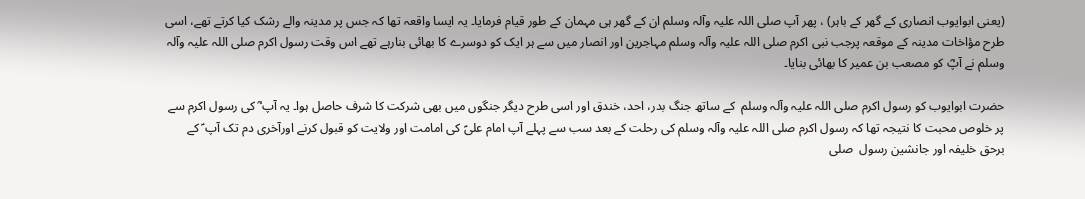(یعنی ابوایوب انصاری کے گھر کے باہر) ، پھر آپ صلی اللہ علیہ وآلہ وسلم ان کے گھر ہی مہمان کے طور قیام فرمایا۔ یہ ایسا واقعہ تھا کہ جس پر مدینہ والے رشک کیا کرتے تھے، اسی طرح مؤاخات مدینہ کے موقعہ پرجب نبی اکرم صلی اللہ علیہ وآلہ وسلم مہاجرین اور انصار میں سے ہر ایک کو دوسرے کا بھائی بنارہے تھے اس وقت رسول اکرم صلی اللہ علیہ وآلہ وسلم نے آپؓ کو مصعب بن عمیر کا بھائی بنایا۔

حضرت ابوایوب کو رسول اکرم صلی اللہ علیہ وآلہ وسلم  کے ساتھ جنگ بدر، احد، خندق اور اسی طرح دیگر جنگوں میں بھی شرکت کا شرف حاصل ہوا۔ یہ آپ ؓ کی رسول اکرم سے پر خلوص محبت کا نتیجہ تھا کہ رسول اکرم صلی اللہ علیہ وآلہ وسلم کی رحلت کے بعد سب سے پہلے آپ امام علیؑ کی امامت اور ولایت کو قبول کرنے اورآخری دم تک آپ ؑ کے برحق خلیفہ اور جانشین رسول  صلی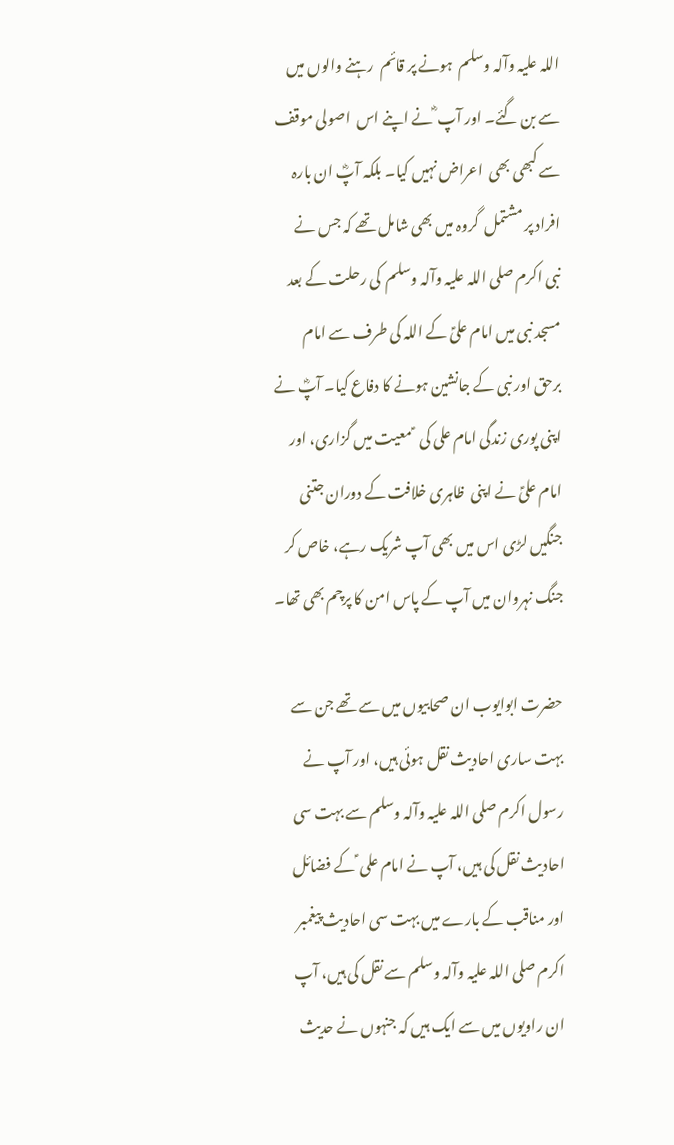اللہ علیہ وآلہ وسلم  ہونے پر قائم  رہنے والوں میں سے بن گئے۔ اور آپ ؓ نے اپنے اس  اصولی موقف سے کبھی بھی  اعراض نہیں کیا۔ بلکہ آپؓ ان بارہ افراد پر مشتمل  گروہ میں بھی شامل تھے کہ جس نے نبی اکرم صلی اللہ علیہ وآلہ وسلم  کی رحلت کے بعد مسجد نبی میں امام علیؑ کے اللہ کی طرف سے امام برحق اور نبی کے جانشین ہونے کا دفاع کیا۔ آپؓ نے اپنی پوری زندگی امام علی کی  ؑ معیت میں گزاری، اور امام علیؑ نے اپنی  ظاہری خلافت کے دوران جتنی جنگیں لڑی اس میں بھی آپ شریک رہے، خاص کر جنگ نہروان میں آپ کے پاس امن کا پرچم بھی تھا۔

حضرت ابوایوب ان صحابیوں میں سے تھے جن سے بہت ساری احادیث نقل ہوئی ہیں، اور آپ نے رسول اکرم صلی اللہ علیہ وآلہ وسلم سے بہت سی احادیث نقل کی ہیں، آپ نے امام علی ؑ کے فضائل اور مناقب کے بارے میں بہت سی احادیث پیغمبر اکرم صلی اللہ علیہ وآلہ وسلم سے نقل کی ہیں، آپ ان راویوں میں سے ایک ہیں کہ جنہوں نے حدیث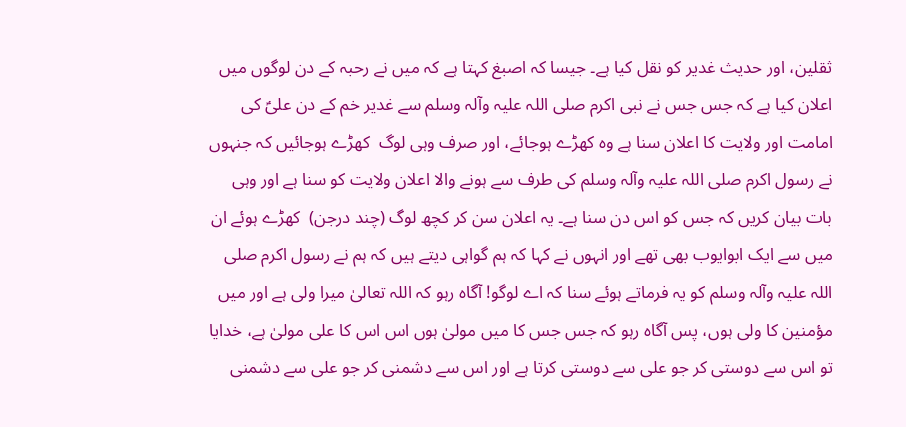ثقلین، اور حدیث غدیر کو نقل کیا ہے۔ جیسا کہ اصبغ کہتا ہے کہ میں نے رحبہ کے دن لوگوں میں اعلان کیا ہے کہ جس جس نے نبی اکرم صلی اللہ علیہ وآلہ وسلم سے غدیر خم کے دن علیؑ کی امامت اور ولایت کا اعلان سنا ہے وہ کھڑے ہوجائے، اور صرف وہی لوگ  کھڑے ہوجائیں کہ جنہوں نے رسول اکرم صلی اللہ علیہ وآلہ وسلم کی طرف سے ہونے والا اعلان ولایت کو سنا ہے اور وہی بات بیان کریں کہ جس کو اس دن سنا ہے۔ یہ اعلان سن کر کچھ لوگ (چند درجن)  کھڑے ہوئے ان میں سے ایک ابوایوب بھی تھے اور انہوں نے کہا کہ ہم گواہی دیتے ہیں کہ ہم نے رسول اکرم صلی اللہ علیہ وآلہ وسلم کو یہ فرماتے ہوئے سنا کہ اے لوگو! آگاہ رہو کہ اللہ تعالیٰ میرا ولی ہے اور میں مؤمنین کا ولی ہوں، پس آگاہ رہو کہ جس جس کا میں مولیٰ ہوں اس اس کا علی مولیٰ ہے، خدایا تو اس سے دوستی کر جو علی سے دوستی کرتا ہے اور اس سے دشمنی کر جو علی سے دشمنی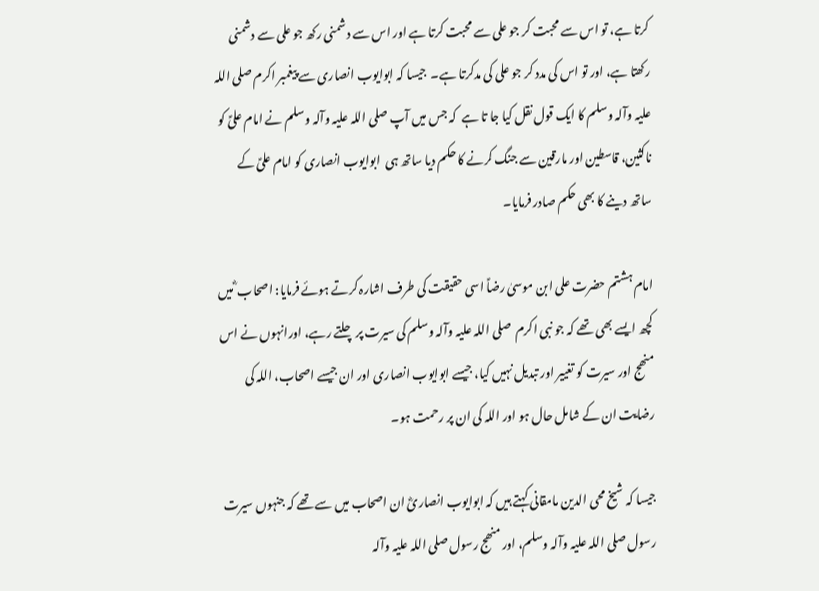کرتا ہے، تو اس سے محبت کر جو علی سے محبت کرتا ہے اور اس سے دشمنی رکھ جو علی سے دشمنی رکھتا ہے، اور تو اس کی مدد کر جو علی کی مدکرتا ہے۔  جیسا کہ ابوایوب انصاری سے پیغمبر اکرم صلی اللہ علیہ وآلہ وسلم کا ایک قول نقل کیا جا تا ہے  کہ جس میں آپ صلی اللہ علیہ وآلہ وسلم نے امام علیؑ کو ناکثین، قاسطین اور مارقین سے جنگ کرنے کا حکم دیا ساتھ ہی  ابوایوب انصاری کو امام علیؑ کے ساتھ دینے کا بھی حکم صادر فرمایا۔

امام ہشتم حضرت علی ابن موسیٰ رضاؑ اسی حقیقت کی طرف اشارہ کرتے ہوئے فرمایا: اصحاب ؓ میں کچھ ایسے بھی تھے کہ جو نبی اکرم  صلی اللہ علیہ وآلہ وسلم کی سیرت پر چلتے رہے، اورانہوں نے اس منھج اور سیرت کو تغییر اور تبدیل نہیں کیا، جیسے ابوایوب انصاری اور ان جیسے اصحاب، اللہ کی رضایت ان کے شامل حال ہو اور اللہ کی ان پر رحمت ہو۔

جیسا کہ شیخ محی الدین مامقانی کہتے ہیں کہ ابوایوب انصاریؓ ان اصحاب میں سے تھے کہ جنہوں سیرت رسول صلی اللہ علیہ وآلہ وسلم، اور منھج رسول صلی اللہ علیہ وآلہ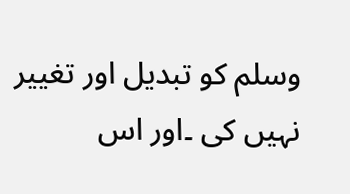وسلم کو تبدیل اور تغییر نہیں کی ۔اور اس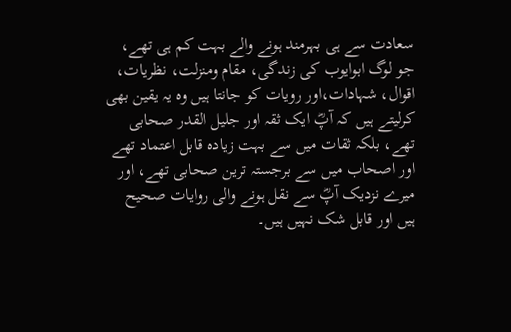سعادت سے ہی بہرمند ہونے والے بہت کم ہی تھے، جو لوگ ابوایوب کی زندگی، مقام ومنزلت، نظریات، اقوال، شہادات،اور رویات کو جانتا ہیں وہ یہ یقین بھی کرلیتے ہیں کہ آپؓ ایک ثقہ اور جلیل القدر صحابی تھے، بلکہ ثقات میں سے بہت زیادہ قابل اعتماد تھے اور اصحاب میں سے برجستہ ترین صحابی تھے، اور میرے نزدیک آپؓ سے نقل ہونے والی روایات صحیح ہیں اور قابل شک نہیں ہیں۔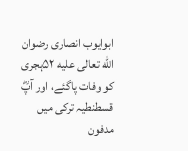ابوایوب انصاری رضوان الله تعالى عليه ۵۲ہجری کو وفات پاگئے، اور آپؓ قسطنطیہ ترکی میں مدفون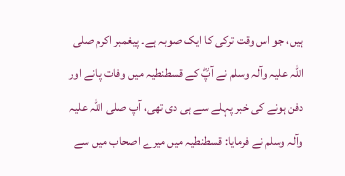ہیں، جو اس وقت ترکی کا ایک صوبہ ہے۔ پیغمبر اکرم صلی اللہ علیہ وآلہ وسلم نے آپؓ کے قسطنطیہ میں وفات پانے اور دفن ہونے کی خبر پہلے سے ہی دی تھی، آپ صلی اللہ علیہ وآلہ وسلم نے فرمایا: قسطنطیہ میں میرے اصحاب میں سے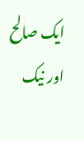ایک صالح اور نیک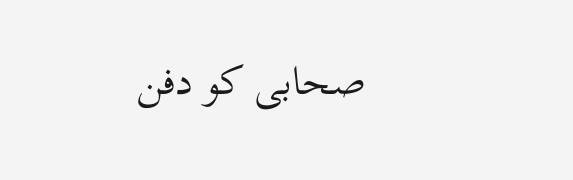صحابی کو دفن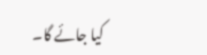کیا جائے گا۔